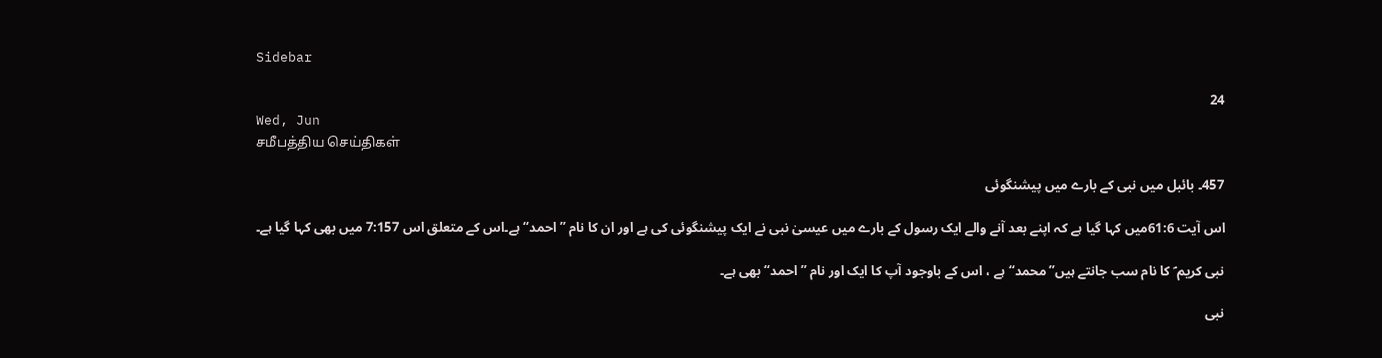Sidebar

24
Wed, Jun
சமீபத்திய செய்திகள்

457۔ بائبل میں نبی کے بارے میں پیشنگوئی

اس آیت 61:6میں کہا گیا ہے کہ اپنے بعد آنے والے ایک رسول کے بارے میں عیسیٰ نبی نے ایک پیشنگوئی کی ہے اور ان کا نام ’’احمد‘‘ ہے۔اس کے متعلق اس 7:157 میں بھی کہا گیا ہے۔

نبی کریم ؐ کا نام سب جانتے ہیں’’محمد‘‘ ہے ، اس کے باوجود آپ کا ایک اور نام ’’احمد‘‘ بھی ہے۔

نبی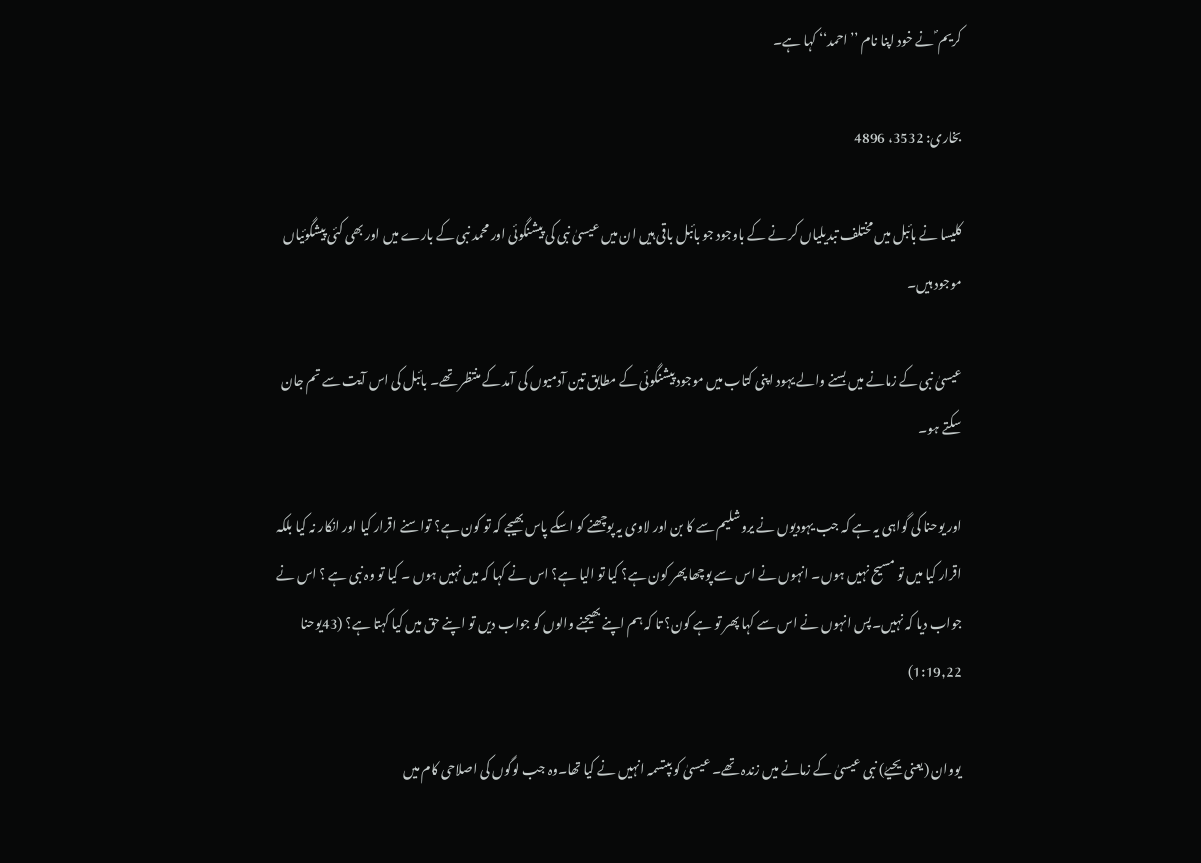کریم ؐ نے خود اپنا نام ’’احمد‘‘ کہا ہے۔

بخاری: 3532، 4896

کلیسا نے بائبل میں مختلف تبدیلیاں کر نے کے باوجود جو بائبل باقی ہیں ان میں عیسیٰ نبی کی پیشنگوئی اور محمد نبی کے بارے میں اور بھی کئی پیشگوئیاں موجود ہیں۔

عیسیٰ نبی کے زمانے میں بسنے والے یہود اپنی کتاب میں موجود پیشنگوئی کے مطابق تین آدمیوں کی آمد کے منتظر تھے۔ بائبل کی اس آیت سے تم جان سکتے ہو۔

اور یوحنا کی گواہی یہ ہے کہ جب یہودیوں نے یروشلیم سے کا بن اور لاوی یہ پوچھنے کو اسکے پاس بھیجے کہ تو کون ہے؟ تواسنے اقرار کیا اور انکار نہ کیا بلکہ اقرار کیا میں تو مسیح نہیں ہوں۔ انہوں نے اس سے پوچھا پھر کون ہے؟ کیا تو الیا ہے؟ اس نے کہا کہ میں نہیں ہوں ۔ کیا تو وہ نبی ہے ؟ اس نے جواب دیا کہ نہیں۔پس انہوں نے اس سے کہا پھر تو ہے کون؟ تا کہ ہم اپنے بھیجنے والوں کو جواب دیں تو اپنے حق میں کیا کہتا ہے؟ (43یوحنا 1:19,22)

یووان (یعنی یحیےٰ) نبی عیسیٰ کے زمانے میں زندہ تھے۔ عیسیٰ کو بپتسمہ انہیں نے کیا تھا۔وہ جب لوگوں کی اصلاحی کام میں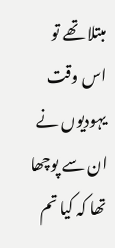مبتلا تھے تو اس وقت یہودیوں نے ان سے پوچھا تھا کہ کیا تم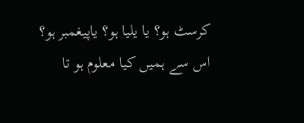کرسٹ ہو؟ یا یلیا ہو؟ یاپیغمبر ہو؟ اس سے ہمیں کیا معلوم ہو تا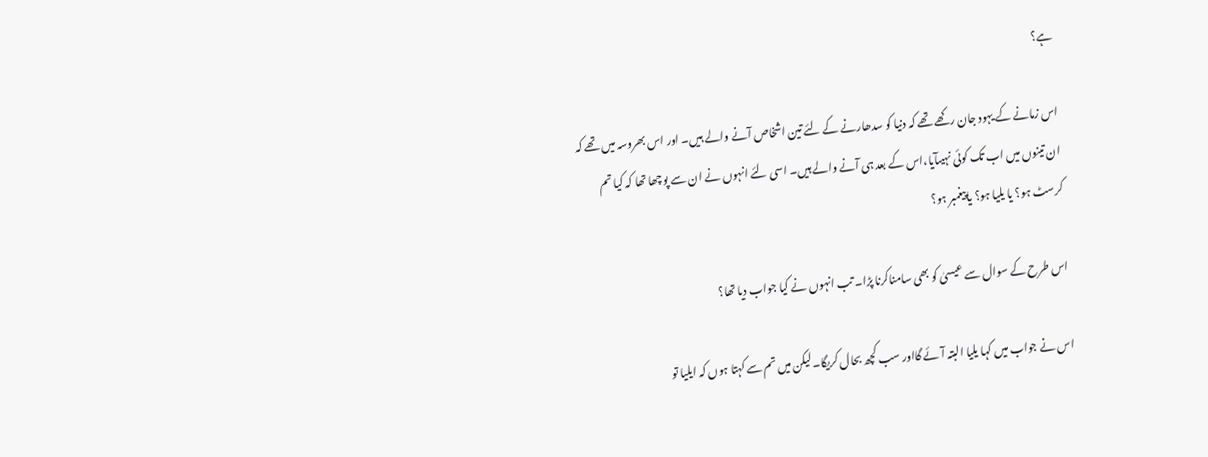ہے؟

اس زمانے کے یہود جان رکھے تھے کہ دنیا کو سدھارنے کے لئے تین اشخاص آنے والے ہیں۔ اور اس بھروسہ میں تھے کہ ان تینوں میں اب تک کوئی نہیںآیا،اس کے بعد ہی آنے والے ہیں۔ اسی لئے انہوں نے ان سے پوچھا تھا کہ کیا تم کرسٹ ہو؟ یا یلیا ہو؟ یاپیغمبر ہو؟

اس طرح کے سوال سے عیسیٰ کو بھی سامناکرنا پڑا۔ تب انہوں نے کیا جواب دیا تھا؟

اس نے جواب میں کہا یلیا البتہ آئے گااور سب کچھ بحال کریگا۔لیکن میں تم سے کہتا ہوں کہ ایلیا تو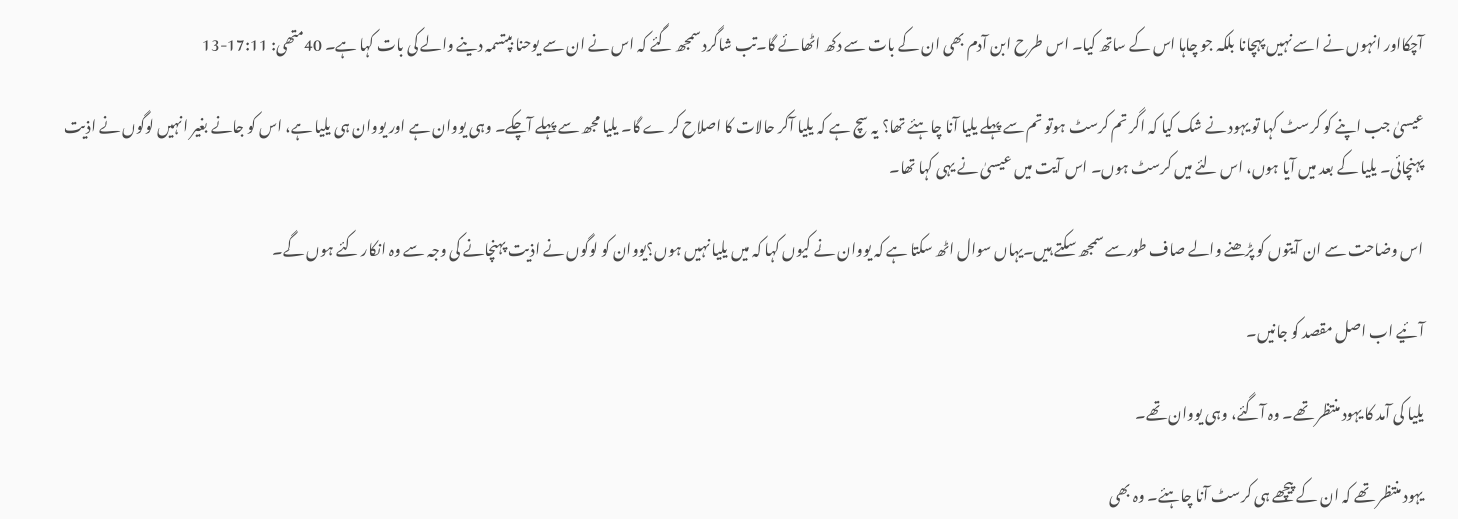آچکااور انہوں نے اسے نہیں پہچانا بلکہ جو چاہا اس کے ساتھ کیا۔ اس طرح ابن آدم بھی ان کے بات سے دکھ اٹھائے گا۔تب شاگرد سمجھ گئے کہ اس نے ان سے یوحنا بپتسمہ دینے والے کی بات کہا ہے۔ 40متھی: 17:11-13

عیسیٰ جب اپنے کو کرسٹ کہا تو یہود نے شک کیا کہ اگر تم کرسٹ ہوتو تم سے پہلے یلیا آنا چاہئے تھا؟ یہ سچ ہے کہ یلیا آکر حالات کا اصلاح کر ے گا۔ یلیا مجھ سے پہلے آچکے۔ وہی یووان ہے اور یووان ہی یلیا ہے، اس کو جانے بغیر انہیں لوگوں نے اذیت پہنچائی۔ یلیا کے بعد میں آیا ہوں، اس لئے میں کرسٹ ہوں۔ اس آیت میں عیسیٰ نے یہی کہا تھا۔

اس وضاحت سے ان آیتوں کو پڑھنے والے صاف طورسے سمجھ سکتے ہیں۔یہاں سوال اٹھ سکتا ہے کہ یووان نے کیوں کہا کہ میں یلیا نہیں ہوں؟یووان کو لوگوں نے اذیت پہنچانے کی وجہ سے وہ انکار کئے ہوں گے۔

آئیے اب اصل مقصد کو جانیں۔

یلیا کی آمد کا یہود منتظر تھے۔ وہ آگئے، وہی یووان تھے۔

یہود منتظر تھے کہ ان کے پیچھے ہی کرسٹ آنا چاہئے۔ وہ بھی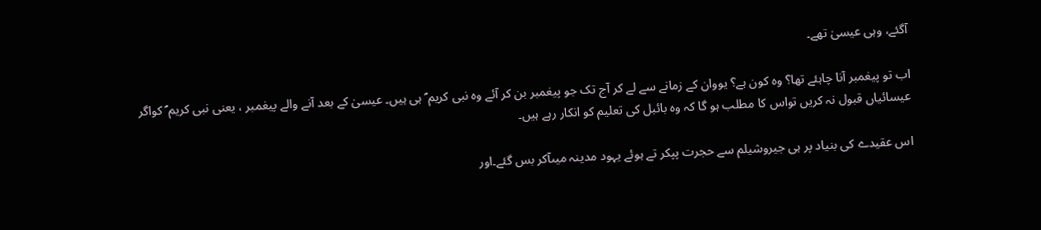آگئے، وہی عیسیٰ تھے۔

اب تو پیغمبر آنا چاہئے تھا؟ وہ کون ہے؟ یووان کے زمانے سے لے کر آج تک جو پیغمبر بن کر آئے وہ نبی کریم ؐ ہی ہیں۔ عیسیٰ کے بعد آنے والے پیغمبر ، یعنی نبی کریم ؐ کواگر عیسائیاں قبول نہ کریں تواس کا مطلب ہو گا کہ وہ بائبل کی تعلیم کو انکار رہے ہیں۔

اس عقیدے کی بنیاد پر ہی جیروشیلم سے حجرت پپکر تے ہوئے یہود مدینہ میںآکر بس گئے۔اور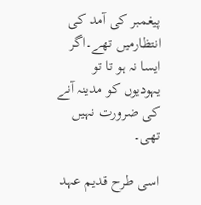پیغمبر کی آمد کی انتظارمیں تھے۔اگر ایسا نہ ہو تا تو یہودیوں کو مدینہ آنے کی ضرورت نہیں تھی۔

اسی طرح قدیم عہد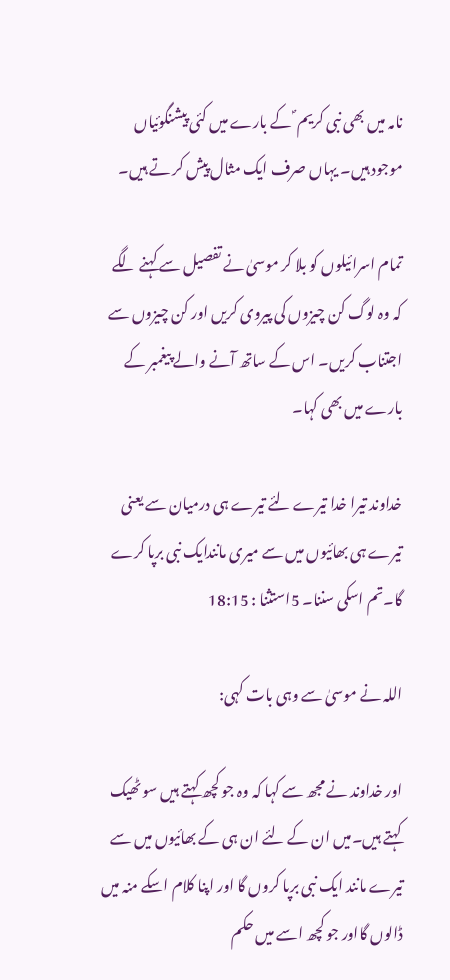نامہ میں بھی نبی کریم ؐ کے بارے میں کئی پیشنگوئیاں موجود ہیں۔ یہاں صرف ایک مثال پیش کر تے ہیں۔

تمام اسرائیلوں کو بلا کر موسیٰ نے تفصیل سے کہنے لگے کہ وہ لوگ کن چیزوں کی پیروی کریں اور کن چیزوں سے اجتناب کریں۔ اس کے ساتھ آنے والے پیغمبر کے بارے میں بھی کہا۔

خداوند تیرا خدا تیرے لئے تیرے ہی درمیان سے یعنی تیرے ہی بھائیوں میں سے میری مانندایک نبی برپا کرے گا۔تم اسکی سننا۔ 5استثنا : 18:15

اللہ نے موسیٰ سے وہی بات کہی:

اور خداوند نے مجھ سے کہا کہ وہ جو کچھ کہتے ہیں سو ٹھیک کہتے ہیں۔میں ان کے لئے ان ہی کے بھائیوں میں سے تیرے مانند ایک نبی برپا کروں گا اور اپنا کلام اسکے منہ میں ڈالوں گااور جو کچھ اسے میں حکم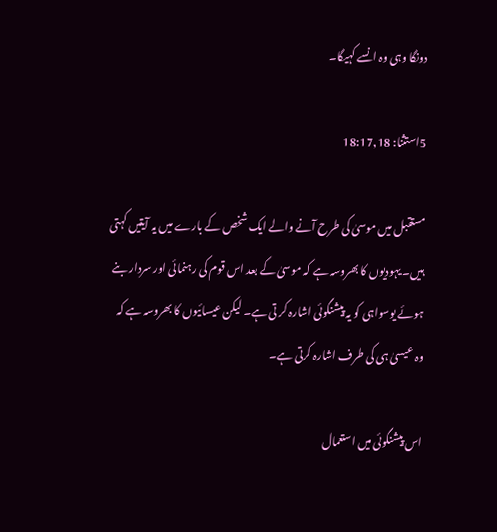دونگا وہی وہ انسے کہیگا۔

5استثنا: 18:17,18

مستقبل میں موسیٰ کی طرح آنے والے ایک شخص کے بارے میں یہ آیتیں کہتی ہیں۔ یہودیوں کا بھروسہ ہے کہ موسیٰ کے بعد اس قوم کی رہنمائی اور سردار بنے ہوئے یوسواہی کو یہ پیشنگوئی اشارہ کر تی ہے۔ لیکن عیسائیوں کا بھروسہ ہے کہ وہ عیسیٰ ہی کی طرف اشارہ کرتی ہے۔

اس پیشنگوئی میں استعمال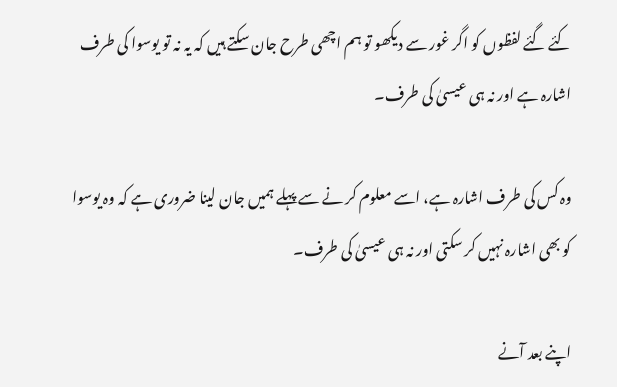کئے گئے لفظوں کو اگر غور سے دیکھو تو ہم اچھی طرح جان سکتے ہیں کہ یہ نہ تو یوسوا کی طرف اشارہ ہے اور نہ ہی عیسیٰ کی طرف۔

وہ کس کی طرف اشارہ ہے، اسے معلوم کر نے سے پہلے ہمیں جان لینا ضروری ہے کہ وہ یوسوا کو بھی اشارہ نہیں کر سکتی اور نہ ہی عیسیٰ کی طرف۔

اپنے بعد آنے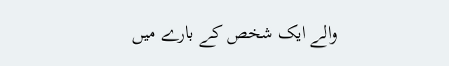والے ایک شخص کے بارے میں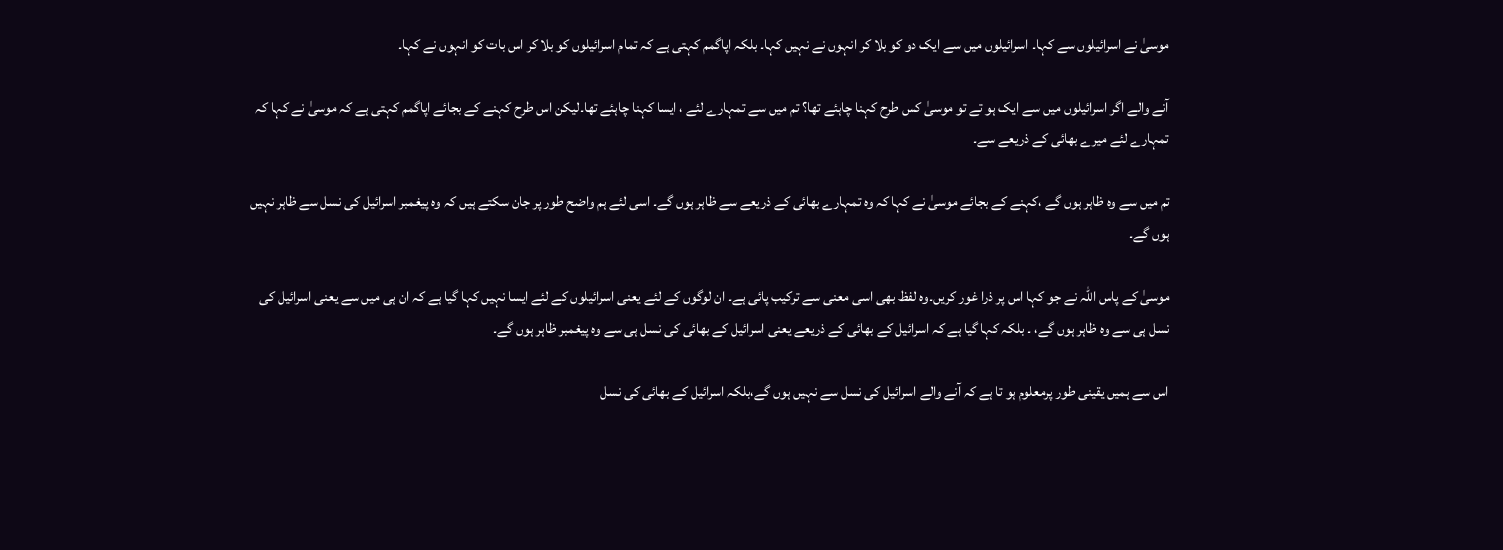موسیٰ نے اسرائیلوں سے کہا۔ اسرائیلوں میں سے ایک دو کو بلا کر انہوں نے نہیں کہا۔ بلکہ اپاگمم کہتی ہے کہ تمام اسرائیلوں کو بلا کر اس بات کو انہوں نے کہا۔

آنے والے اگر اسرائیلوں میں سے ایک ہو تے تو موسیٰ کس طرح کہنا چاہئے تھا؟ تم میں سے تمہارے لئے ، ایسا کہنا چاہئے تھا۔لیکن اس طرح کہنے کے بجائے اپاگمم کہتی ہے کہ موسیٰ نے کہا کہ تمہارے لئے میرے بھائی کے ذریعے سے۔

تم میں سے وہ ظاہر ہوں گے ،کہنے کے بجائے موسیٰ نے کہا کہ وہ تمہارے بھائی کے ذریعے سے ظاہر ہوں گے۔ اسی لئے ہم واضح طور پر جان سکتے ہیں کہ وہ پیغمبر اسرائیل کی نسل سے ظاہر نہیں ہوں گے۔

موسیٰ کے پاس اللہ نے جو کہا اس پر ذرا غور کریں۔وہ لفظ بھی اسی معنی سے ترکیب پائی ہے۔ ان لوگوں کے لئے یعنی اسرائیلوں کے لئے ایسا نہیں کہا گیا ہے کہ ان ہی میں سے یعنی اسرائیل کی نسل ہی سے وہ ظاہر ہوں گے، ۔ بلکہ کہا گیا ہے کہ اسرائیل کے بھائی کے ذریعے یعنی اسرائیل کے بھائی کی نسل ہی سے وہ پیغمبر ظاہر ہوں گے۔

اس سے ہمیں یقینی طور پرمعلوم ہو تا ہے کہ آنے والے اسرائیل کی نسل سے نہیں ہوں گے،بلکہ اسرائیل کے بھائی کی نسل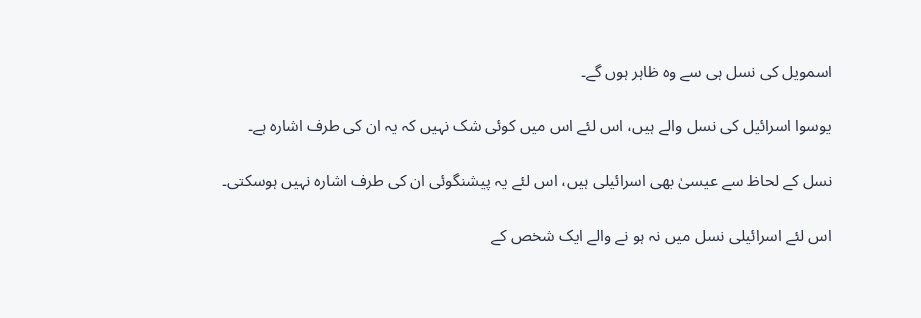اسمویل کی نسل ہی سے وہ ظاہر ہوں گے۔

یوسوا اسرائیل کی نسل والے ہیں، اس لئے اس میں کوئی شک نہیں کہ یہ ان کی طرف اشارہ ہے۔

نسل کے لحاظ سے عیسیٰ بھی اسرائیلی ہیں، اس لئے یہ پیشنگوئی ان کی طرف اشارہ نہیں ہوسکتی۔

اس لئے اسرائیلی نسل میں نہ ہو نے والے ایک شخص کے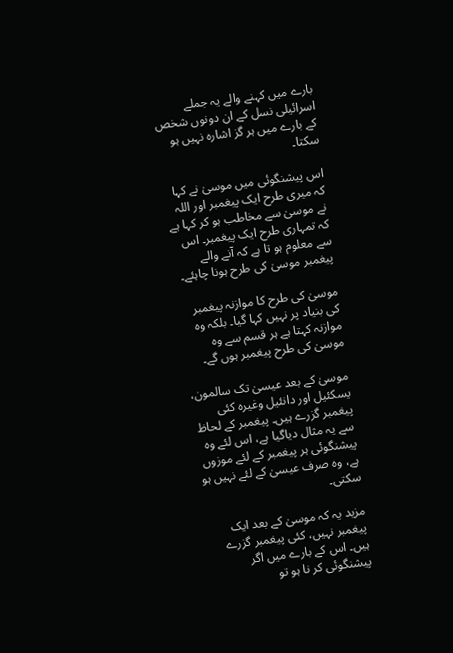بارے میں کہنے والے یہ جملے اسرائیلی نسل کے ان دونوں شخص کے بارے میں ہر گز اشارہ نہیں ہو سکتا۔

اس پیشنگوئی میں موسیٰ نے کہا کہ میری طرح ایک پیغمبر اور اللہ نے موسیٰ سے مخاطب ہو کر کہا ہے کہ تمہاری طرح ایک پیغمبر۔ اس سے معلوم ہو تا ہے کہ آنے والے پیغمبر موسیٰ کی طرح ہونا چاہئے۔

موسیٰ کی طرح کا موازنہ پیغمبر کی بنیاد پر نہیں کہا گیا۔ بلکہ وہ موازنہ کہتا ہے ہر قسم سے وہ موسیٰ کی طرح پیغمبر ہوں گے۔

موسیٰ کے بعد عیسیٰ تک سالمون، یسکئیل اور دانئیل وغیرہ کئی پیغمبر گزرے ہیں۔ پیغمبر کے لحاظ سے یہ مثال دیاگیا ہے، اس لئے وہ پیشنگوئی ہر پیغمبر کے لئے موزوں ہے، وہ صرف عیسیٰ کے لئے نہیں ہو سکتی۔

مزید یہ کہ موسیٰ کے بعد ایک پیغمبر نہیں، کئی پیغمبر گزرے ہیں۔ اس کے بارے میں اگر پیشنگوئی کر نا ہو تو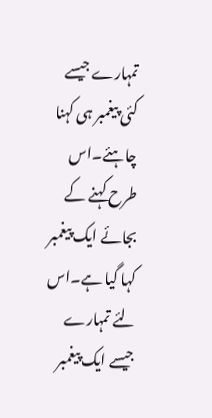تمہارے جیسے کئی پیغمبر ہی کہنا چاہئے۔اس طرح کہنے کے بجائے ایک پیغمبر کہا گیا ہے۔اس لئے تمہارے جیسے ایک پیغمبر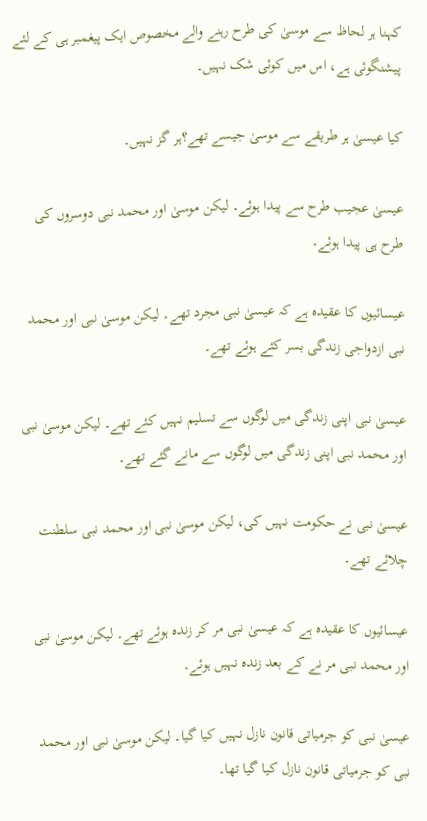کہنا ہر لحاظ سے موسیٰ کی طرح رہنے والے مخصوص ایک پیغمبر ہی کے لئے پیشنگوئی ہے، اس میں کوئی شک نہیں۔

کیا عیسیٰ ہر طریقے سے موسیٰ جیسے تھے؟ہر گز نہیں۔

عیسیٰ عجیب طرح سے پیدا ہوئے۔ لیکن موسیٰ اور محمد نبی دوسروں کی طرح ہی پیدا ہوئے۔

عیسائیوں کا عقیدہ ہے کہ عیسیٰ نبی مجرد تھے۔ لیکن موسیٰ نبی اور محمد نبی ازدواجی زندگی بسر کئے ہوئے تھے۔

عیسیٰ نبی اپنی زندگی میں لوگوں سے تسلیم نہیں کئے تھے۔ لیکن موسیٰ نبی اور محمد نبی اپنی زندگی میں لوگوں سے مانے گئے تھے۔

عیسیٰ نبی نے حکومت نہیں کی، لیکن موسیٰ نبی اور محمد نبی سلطنت چلائے تھے۔

عیسائیوں کا عقیدہ ہے کہ عیسیٰ نبی مر کر زندہ ہوئے تھے۔ لیکن موسیٰ نبی اور محمد نبی مر نے کے بعد زندہ نہیں ہوئے۔

عیسیٰ نبی کو جرمیاتی قانون نازل نہیں کیا گیا۔ لیکن موسیٰ نبی اور محمد نبی کو جرمیاتی قانون نازل کیا گیا تھا۔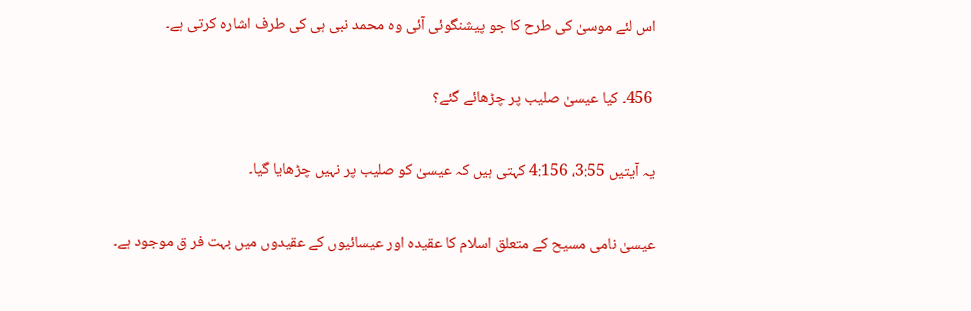اس لئے موسیٰ کی طرح کا جو پیشنگوئی آئی وہ محمد نبی ہی کی طرف اشارہ کرتی ہے۔

 456۔ کیا عیسیٰ صلیب پر چڑھائے گئے؟

یہ آیتیں 3:55، 4:156 کہتی ہیں کہ عیسیٰ کو صلیب پر نہیں چڑھایا گیا۔

عیسیٰ نامی مسیح کے متعلق اسلام کا عقیدہ اور عیسائیوں کے عقیدوں میں بہت فر ق موجود ہے۔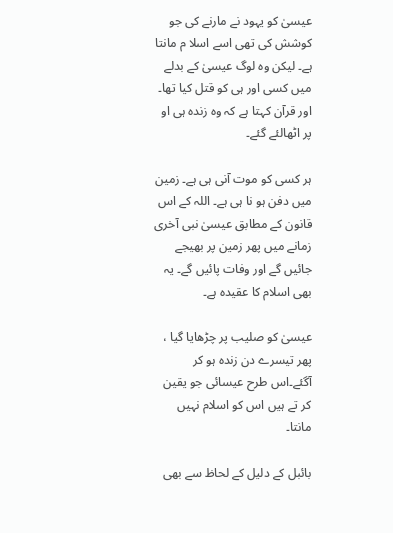عیسیٰ کو یہود نے مارنے کی جو کوشش کی تھی اسے اسلا م مانتا ہے۔ لیکن وہ لوگ عیسیٰ کے بدلے میں کسی اور ہی کو قتل کیا تھا۔ اور قرآن کہتا ہے کہ وہ زندہ ہی او پر اٹھالئے گئے۔

ہر کسی کو موت آنی ہی ہے۔ زمین میں دفن ہو نا ہی ہے۔ اللہ کے اس قانون کے مطابق عیسیٰ نبی آخری زمانے میں پھر زمین پر بھیجے جائیں گے اور وفات پائیں گے۔ یہ بھی اسلام کا عقیدہ ہے۔

عیسیٰ کو صلیب پر چڑھایا گیا ، پھر تیسرے دن زندہ ہو کر آگئے۔اس طرح عیسائی جو یقین کر تے ہیں اس کو اسلام نہیں مانتا۔

بائبل کے دلیل کے لحاظ سے بھی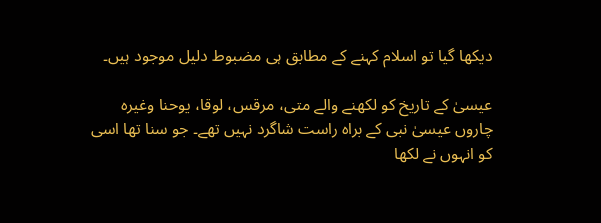دیکھا گیا تو اسلام کہنے کے مطابق ہی مضبوط دلیل موجود ہیں۔

عیسیٰ کے تاریخ کو لکھنے والے متی، مرقس، لوقا، یوحنا وغیرہ چاروں عیسیٰ نبی کے براہ راست شاگرد نہیں تھے۔ جو سنا تھا اسی کو انہوں نے لکھا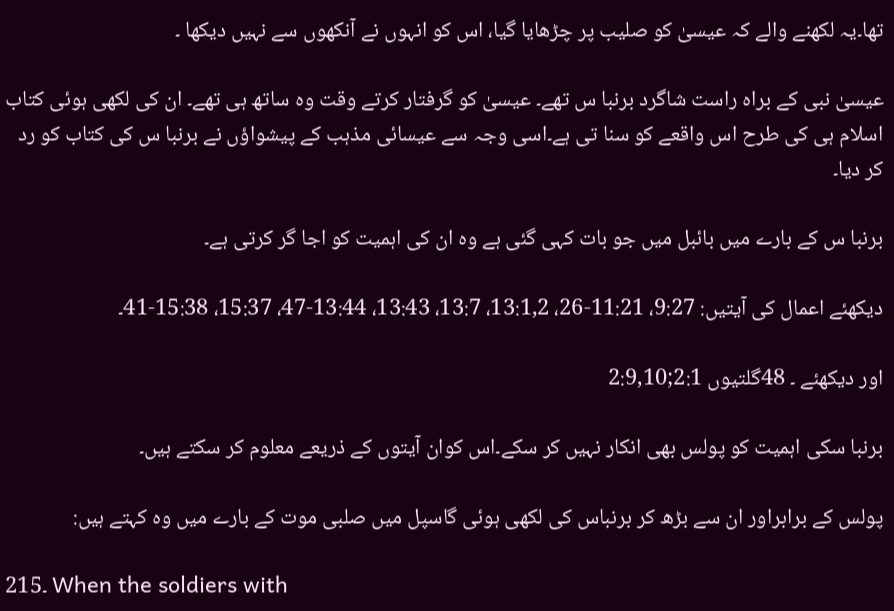تھا۔یہ لکھنے والے کہ عیسیٰ کو صلیب پر چڑھایا گیا، اس کو انہوں نے آنکھوں سے نہیں دیکھا ۔

عیسیٰ نبی کے براہ راست شاگرد برنبا س تھے۔ عیسیٰ کو گرفتار کرتے وقت وہ ساتھ ہی تھے۔ ان کی لکھی ہوئی کتاب اسلام ہی کی طرح اس واقعے کو سنا تی ہے۔اسی وجہ سے عیسائی مذہب کے پیشواؤں نے برنبا س کی کتاب کو رد کر دیا۔

برنبا س کے بارے میں بائبل میں جو بات کہی گئی ہے وہ ان کی اہمیت کو اجا گر کرتی ہے۔

دیکھئے اعمال کی آیتیں: 9:27، 11:21-26، 13:1,2، 13:7، 13:43، 13:44-47، 15:37، 15:38-41۔

اور دیکھئے ۔ 48گلتیوں 2:1;2:9,10

برنبا سکی اہمیت کو پولس بھی انکار نہیں کر سکے۔اس کوان آیتوں کے ذریعے معلوم کر سکتے ہیں۔

پولس کے برابراور ان سے بڑھ کر برنباس کی لکھی ہوئی گاسپل میں صلبی موت کے بارے میں وہ کہتے ہیں:

215۔ When the soldiers with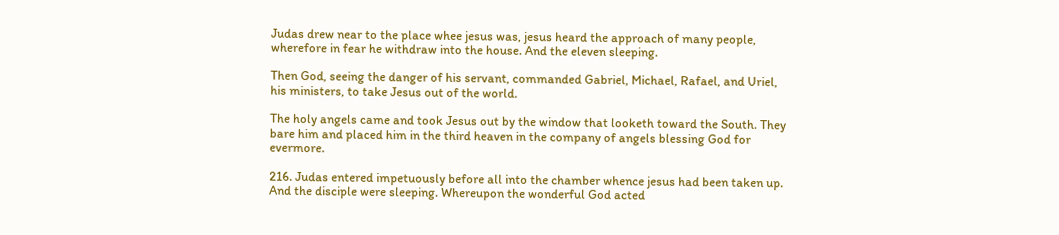Judas drew near to the place whee jesus was, jesus heard the approach of many people, wherefore in fear he withdraw into the house. And the eleven sleeping.

Then God, seeing the danger of his servant, commanded Gabriel, Michael, Rafael, and Uriel, his ministers, to take Jesus out of the world.

The holy angels came and took Jesus out by the window that looketh toward the South. They bare him and placed him in the third heaven in the company of angels blessing God for evermore.

216. Judas entered impetuously before all into the chamber whence jesus had been taken up. And the disciple were sleeping. Whereupon the wonderful God acted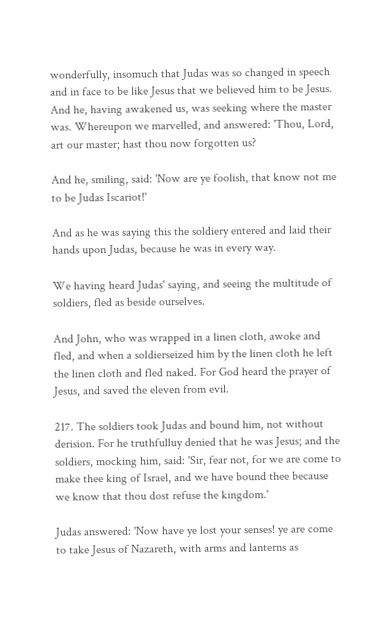wonderfully, insomuch that Judas was so changed in speech and in face to be like Jesus that we believed him to be Jesus. And he, having awakened us, was seeking where the master was. Whereupon we marvelled, and answered: 'Thou, Lord, art our master; hast thou now forgotten us?

And he, smiling, said: 'Now are ye foolish, that know not me to be Judas Iscariot!'

And as he was saying this the soldiery entered and laid their hands upon Judas, because he was in every way.

We having heard Judas' saying, and seeing the multitude of soldiers, fled as beside ourselves.

And John, who was wrapped in a linen cloth, awoke and fled, and when a soldierseized him by the linen cloth he left the linen cloth and fled naked. For God heard the prayer of Jesus, and saved the eleven from evil.

217. The soldiers took Judas and bound him, not without derision. For he truthfulluy denied that he was Jesus; and the soldiers, mocking him, said: 'Sir, fear not, for we are come to make thee king of Israel, and we have bound thee because we know that thou dost refuse the kingdom.'

Judas answered: 'Now have ye lost your senses! ye are come to take Jesus of Nazareth, with arms and lanterns as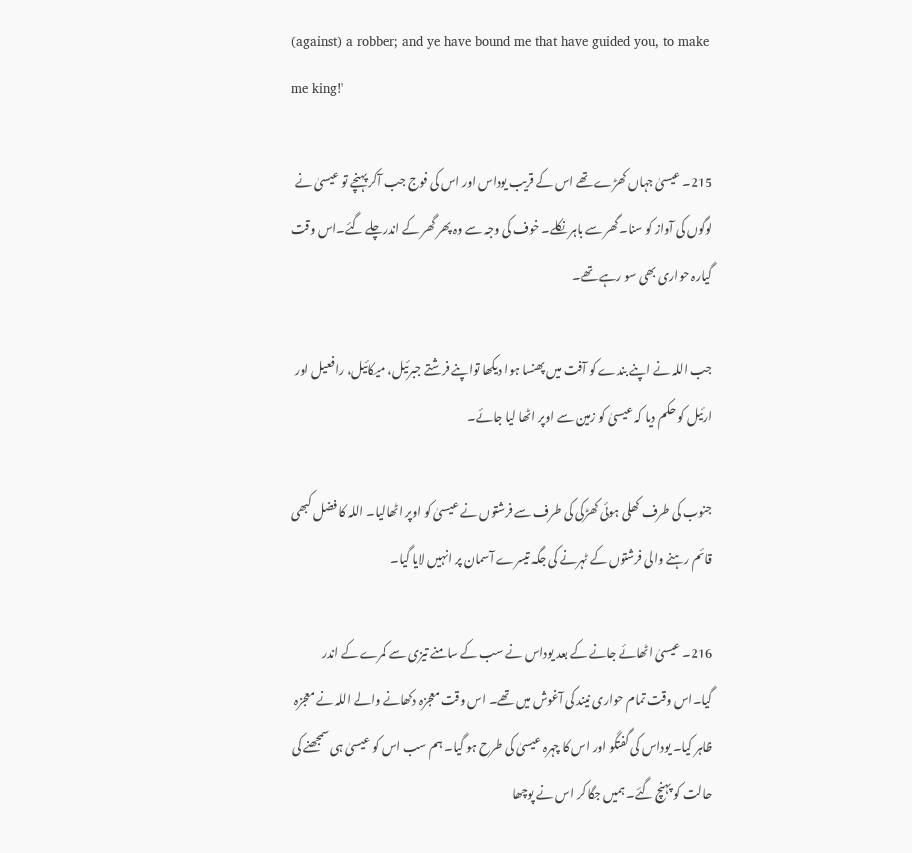(against) a robber; and ye have bound me that have guided you, to make me king!'

215۔ عیسیٰ جہاں کھڑے تھے اس کے قریب یوداس اور اس کی فوج جب آکر پہنچے تو عیسیٰ نے لوگوں کی آواز کو سنا۔گھر سے باہر نکلے۔ خوف کی وجہ سے وہ پھر گھر کے اندرچلے گئے۔اس وقت گیارہ حواری بھی سو رہے تھے۔

جب اللہ نے اپنے بندے کو آفت میں پھنسا ہوا دیکھا تواپنے فرشتے جبرئیل، میکائیل، رافعیل اور ارئیل کو حکم دیا کہ عیسیٰ کو زمین سے اوپر اٹھا لیا جائے۔

جنوب کی طرف کھلی ہوئی کھڑکی کی طرف سے فرشتوں نے عیسیٰ کو اوپر اٹھالیا۔ اللہ کا فضل کبھی قائم رہنے والی فرشتوں کے ٹہرنے کی جگہ تیسرے آسمان پر انہیں لایا گیا۔

216۔ عیسیٰ اٹھائے جانے کے بعد یوداس نے سب کے سامنے تیزی سے کمرے کے اندر گیا۔اس وقت تمام حواری نیند کی آغوش میں تھے۔ اس وقت معجزہ دکھانے والے اللہ نے معجزہ ظاہر کیا۔ یوداس کی گفتگو اور اس کا چہرہ عیسیٰ کی طرح ہو گیا۔ ہم سب اس کو عیسیٰ ہی سمجھنے کی حالت کو پہنچ گئے۔ ہمیں جگا کر اس نے پوچھا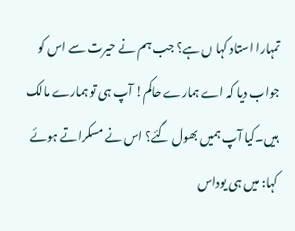تمہارا استاد کہا ں ہے؟ جب ہم نے حیرت سے اس کو جواب دیا کہ اے ہمارے حاکم! آپ ہی تو ہمارے مالک ہیں۔کیا آپ ہمیں بھول گئے؟ اس نے مسکراتے ہوئے کہا: میں ہی یوداس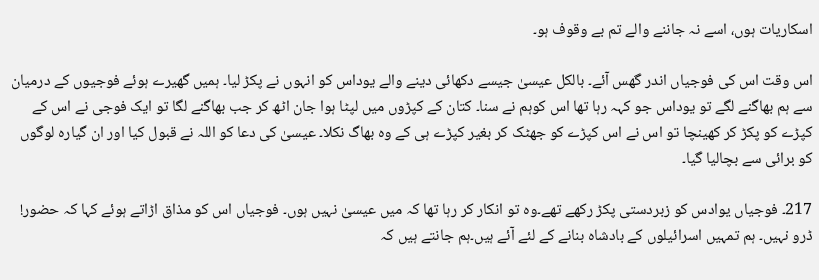اسکاریات ہوں، اسے نہ جاننے والے تم بے وقوف ہو۔

اس وقت اس کی فوجیاں اندر گھس آئے۔ بالکل عیسیٰ جیسے دکھائی دینے والے یوداس کو انہوں نے پکڑ لیا۔ ہمیں گھیرے ہوئے فوجیوں کے درمیان سے ہم بھاگنے لگے تو یوداس جو کہہ رہا تھا اس کوہم نے سنا۔ کتان کے کپڑوں میں لپٹا ہوا جان اٹھ کر جب بھاگنے لگا تو ایک فوجی نے اس کے کپڑے کو پکڑ کر کھینچا تو اس نے اس کپڑے کو جھٹک کر بغیر کپڑے ہی کے وہ بھاگ نکلا۔ عیسیٰ کی دعا کو اللہ نے قبول کیا اور ان گیارہ لوگوں کو برائی سے بچالیا گیا۔

217۔ فوجیاں یوادس کو زبردستی پکڑ رکھے تھے۔وہ تو انکار کر رہا تھا کہ میں عیسیٰ نہیں ہوں۔ فوجیاں اس کو مذاق اڑاتے ہوئے کہا کہ حضور! ڈرو نہیں۔ ہم تمہیں اسرائیلوں کے بادشاہ بنانے کے لئے آئے ہیں۔ہم جانتے ہیں کہ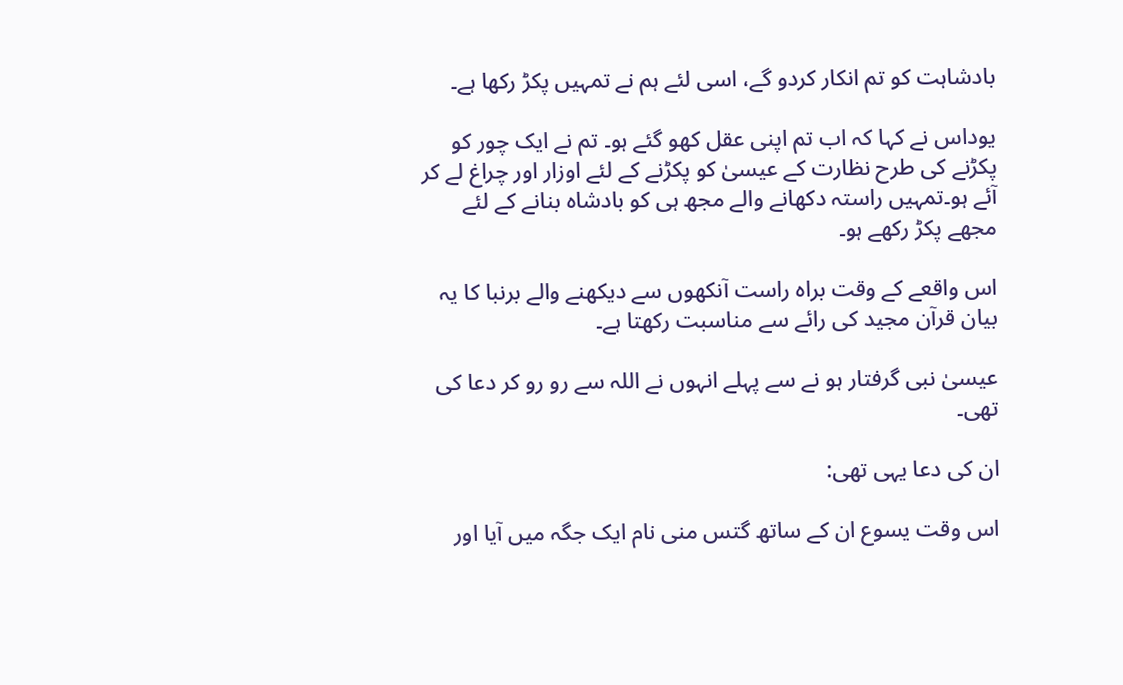بادشاہت کو تم انکار کردو گے، اسی لئے ہم نے تمہیں پکڑ رکھا ہے۔

یوداس نے کہا کہ اب تم اپنی عقل کھو گئے ہو۔ تم نے ایک چور کو پکڑنے کی طرح نظارت کے عیسیٰ کو پکڑنے کے لئے اوزار اور چراغ لے کر آئے ہو۔تمہیں راستہ دکھانے والے مجھ ہی کو بادشاہ بنانے کے لئے مجھے پکڑ رکھے ہو۔

اس واقعے کے وقت براہ راست آنکھوں سے دیکھنے والے برنبا کا یہ بیان قرآن مجید کی رائے سے مناسبت رکھتا ہے۔

عیسیٰ نبی گرفتار ہو نے سے پہلے انہوں نے اللہ سے رو رو کر دعا کی تھی۔

ان کی دعا یہی تھی:

اس وقت یسوع ان کے ساتھ گتس منی نام ایک جگہ میں آیا اور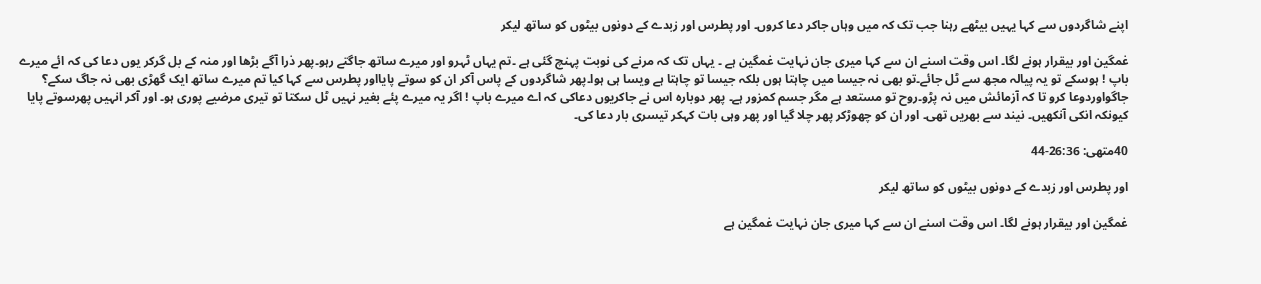اپنے شاگردوں سے کہا یہیں بیٹھے رہنا جب تک کہ میں وہاں جاکر دعا کروں۔ اور پطرس اور زبدے کے دونوں بیٹوں کو ساتھ لیکر

غمگین اور بیقرار ہونے لگا۔ اس وقت اسنے ان سے کہا میری جان نہایت غمگین ہے ۔ یہاں تک کہ مرنے کی نوبت پہنچ گئی ہے ۔تم یہاں ٹہرو اور میرے ساتھ جاگتے رہو۔پھر ذرا آگے بڑھا اور منہ کے بل گرکر یوں دعا کی کہ ائے میرے باپ ! ہوسکے تو یہ پیالہ مجھ سے ٹل جائے۔تو بھی نہ جیسا میں چاہتا ہوں بلکہ جیسا تو چاہتا ہے ویسا ہی ہوا۔پھر شاگردوں کے پاس آکر ان کو سوتے پایااور پطرس سے کہا کیا تم میرے ساتھ ایک گھڑی بھی نہ جاگ سکے؟ جاگواوردوعا کرو تا کہ آزمائش میں نہ پڑو۔روح تو مستعد ہے مگر جسم کمزور ہے۔ پھر دوبارہ اس نے جاکریوں دعاکی کہ اے میرے باپ ! اگر یہ میرے پئے بغیر نہیں ٹل سکتا تو تیری مرضیے پوری ہو۔ اور آکر انہیں پھرسوتے پایا کیونکہ انکی آنکھیں۔ نیند سے بھریں تھی۔ اور ان کو چھوڑکر پھر چلا گیا اور پھر وہی بات کہکر تیسری بار دعا کی۔

40متھی: 26:36-44

اور پطرس اور زبدے کے دونوں بیٹوں کو ساتھ لیکر

غمگین اور بیقرار ہونے لگا۔ اس وقت اسنے ان سے کہا میری جان نہایت غمگین ہے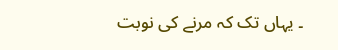۔ یہاں تک کہ مرنے کی نوبت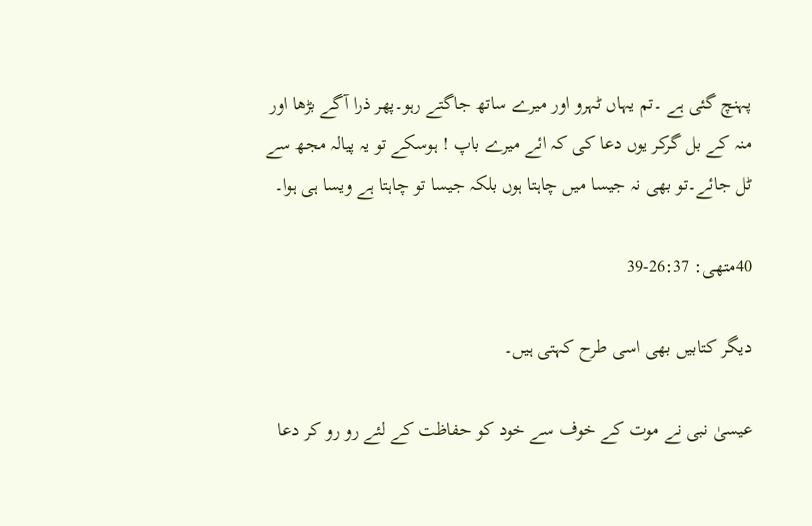پہنچ گئی ہے ۔تم یہاں ٹہرو اور میرے ساتھ جاگتے رہو۔پھر ذرا آگے بڑھا اور منہ کے بل گرکر یوں دعا کی کہ ائے میرے باپ ! ہوسکے تو یہ پیالہ مجھ سے ٹل جائے۔تو بھی نہ جیسا میں چاہتا ہوں بلکہ جیسا تو چاہتا ہے ویسا ہی ہوا۔

40متھی: 26:37-39

دیگر کتابیں بھی اسی طرح کہتی ہیں۔

عیسیٰ نبی نے موت کے خوف سے خود کو حفاظت کے لئے رو رو کر دعا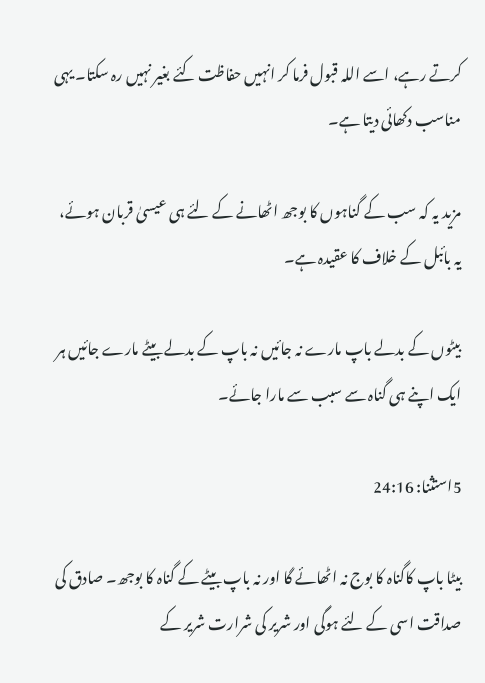کرتے رہے، اسے اللہ قبول فرما کر انہیں حفاظت کئے بغیر نہیں رہ سکتا۔ یہی مناسب دکھائی دیتا ہے۔

مزید یہ کہ سب کے گناہوں کا بوجھ اٹھانے کے لئے ہی عیسیٰ قربان ہوئے، یہ بائبل کے خلاف کا عقیدہ ہے۔

بیٹوں کے بدلے باپ مارے نہ جائیں نہ باپ کے بدلے بیٹے مارے جائیں ہر ایک اپنے ہی گناہ سے سبب سے مارا جائے۔

5استثنا: 24:16

بیٹا باپ کاگناہ کا بوج نہ اٹھائے گا اور نہ باپ بیٹے کے گناہ کا بوجھ۔ صادق کی صداقت اسی کے لئے ہوگی اور شریر کی شرارت شریر کے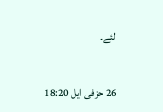لئے۔

26 حزفی ایل 18:20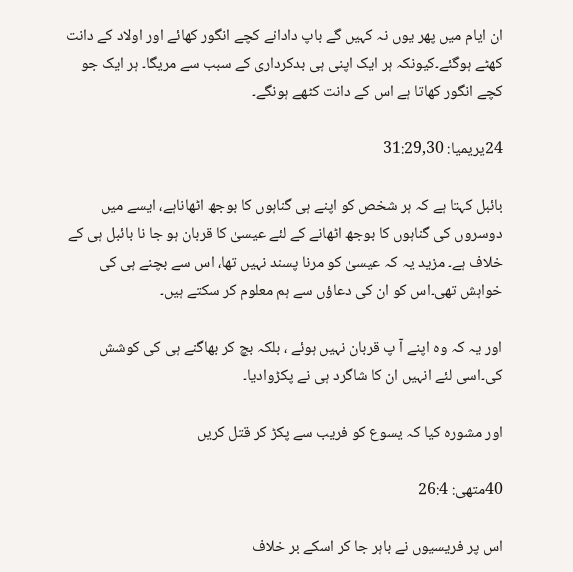ان ایام میں پھر یوں نہ کہیں گے باپ دادانے کچے انگور کھائے اور اولاد کے دانت کھٹے ہوگئے۔کیونکہ ہر ایک اپنی ہی بدکرداری کے سبب سے مریگا۔ ہر ایک جو کچے انگور کھاتا ہے اس کے دانت کٹھے ہونگے۔

24یریمیا: 31:29,30

بائبل کہتا ہے کہ ہر شخص کو اپنے ہی گناہوں کا بوجھ اٹھاناہے، ایسے میں دوسروں کی گناہوں کا بوجھ اٹھانے کے لئے عیسیٰ کا قربان ہو جا نا بائبل ہی کے خلاف ہے۔ مزید یہ کہ عیسیٰ کو مرنا پسند نہیں تھا، اس سے بچنے ہی کی خواہش تھی۔اس کو ان کی دعاؤں سے ہم معلوم کر سکتے ہیں۔

اور یہ کہ وہ اپنے آ پ قربان نہیں ہوئے ، بلکہ بچ کر بھاگنے ہی کی کوشش کی۔اسی لئے انہیں ان کا شاگرد ہی نے پکڑوادیا۔

اور مشورہ کیا کہ یسوع کو فریب سے پکڑ کر قتل کریں

40متھی: 26:4

اس پر فریسیوں نے باہر جا کر اسکے بر خلاف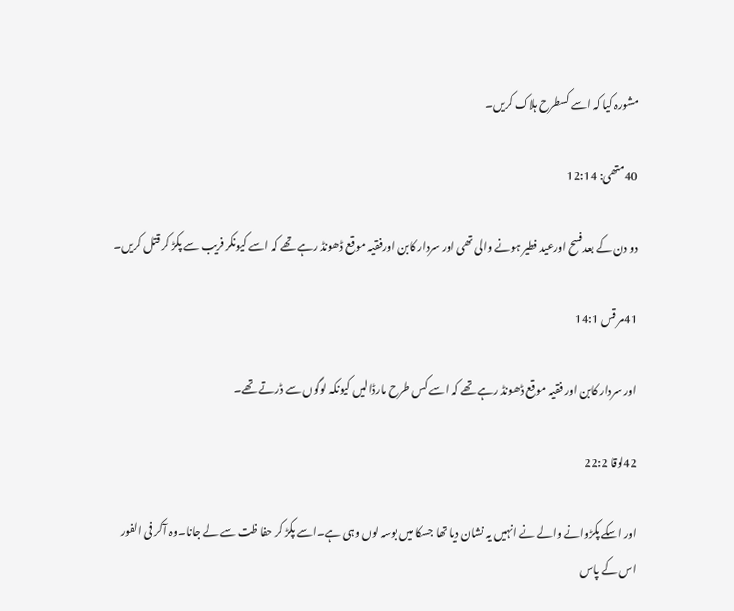مشورہ کیا کہ اسے کسطرح ہلاک کریں۔

40متھی: 12:14

دو دن کے بعدفسح اورعید فطیر ہونے والی تھی اور سردار کابن اورفقیہ موقع ڈھونڈ رہے تھے کہ اسے کیونکر فریب سے پکڑ کر قتل کریں۔

41مر قس 14:1

اور سردار کابن اور فقیہ موقع ڈھونڈ رہے تھے کہ اسے کس طرح مارڈالیں کیونکہ لوگوں سے ڈرتے تھے۔

42لوقا 22:2

اور اسکے پکڑوانے والے نے انہیں یہ نشان دیا تھا جسکا میں بوسہ لوں وہی ہے۔اسے پکڑ کر حفا ظت سے لے جانا۔وہ آکر فی الفور اس کے پاس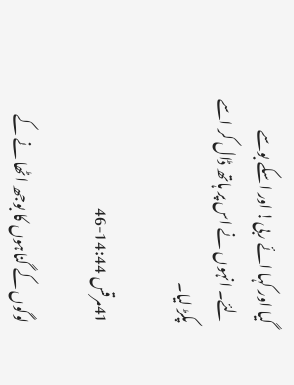گیا اور کہا ائے ربی! اور اسکے بوسے لئے۔ انہوں نے اس پر ہاتھ ڈال کر اسے پکڑ لیا۔

41مرقس 14:44-46

لوگوں کے گناہوں کا بوجھ اٹھا نے کے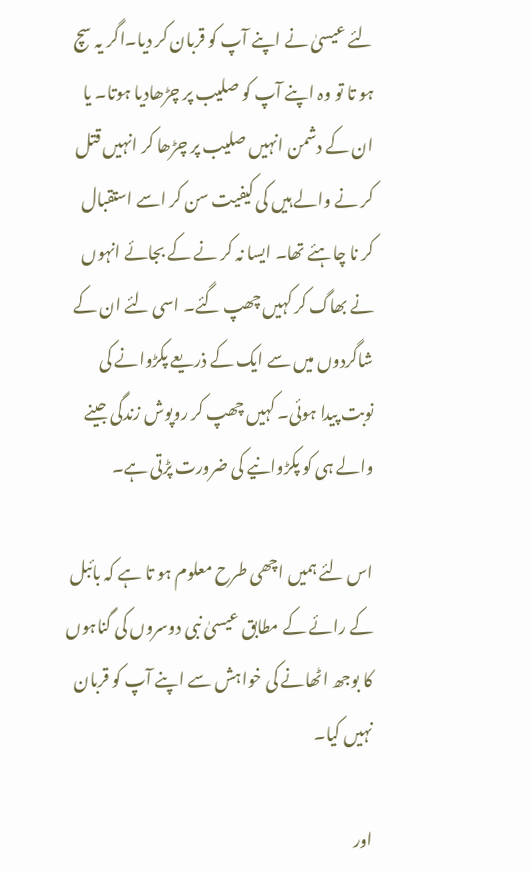لئے عیسیٰ نے اپنے آپ کو قربان کر دیا۔اگر یہ سچ ہو تا تو وہ اپنے آپ کو صلیب پر چڑھادیا ہوتا۔ یا ان کے دشمن انہیں صلیب پر چڑھا کر انہیں قتل کر نے والے ہیں کی کیفیت سن کر اسے استقبال کر نا چاہئے تھا۔ ایسا نہ کر نے کے بجائے انہوں نے بھاگ کر کہیں چھپ گئے۔ اسی لئے ان کے شاگردوں میں سے ایک کے ذریعے پکڑوانے کی نوبت پیدا ہوئی۔ کہیں چھپ کر روپوش زندگی جینے والے ہی کو پکڑوانیے کی ضرورت پڑتی ہے۔

اس لئے ہمیں اچھی طرح معلوم ہو تا ہے کہ بائبل کے رائے کے مطابق عیسیٰ نبی دوسروں کی گناہوں کا بوجھ اٹھانے کی خواہش سے اپنے آپ کو قربان نہیں کیا۔

اور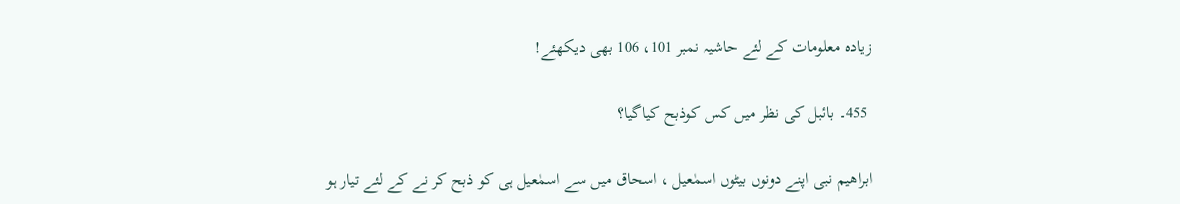زیادہ معلومات کے لئے حاشیہ نمبر 101، 106 بھی دیکھئے!

 455۔ بائبل کی نظر میں کس کوذبح کیاگیا؟

ابراھیم نبی اپنے دونوں بیٹوں اسمٰعیل ، اسحاق میں سے اسمٰعیل ہی کو ذبح کر نے کے لئے تیار ہو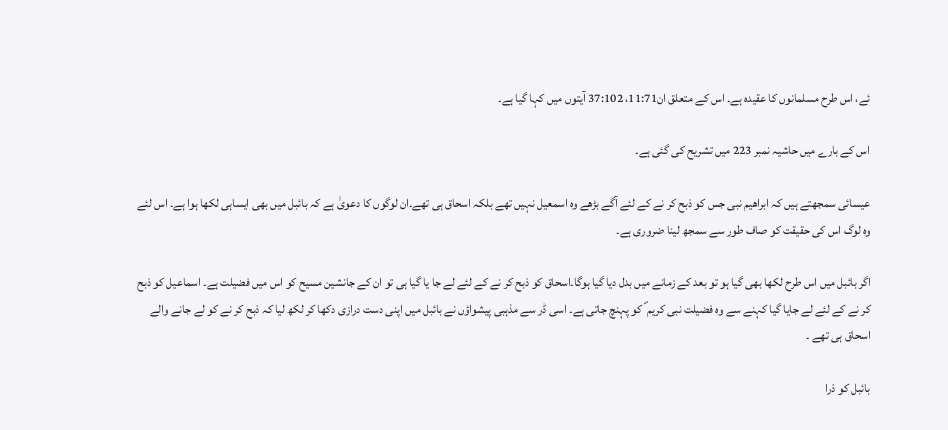ئے، اس طرح مسلمانوں کا عقیدہ ہے۔ اس کے متعلق ان11:71، 37:102 آیتوں میں کہا گیا ہے۔

اس کے بارے میں حاشیہ نمبر 223 میں تشریح کی گئی ہے۔

عیسائی سمجھتے ہیں کہ ابراھیم نبی جس کو ذبح کر نے کے لئے آگے بڑھے وہ اسمعیل نہیں تھے بلکہ اسحاق ہی تھے۔ان لوگوں کا دعویٰ ہے کہ بائبل میں بھی ایساہی لکھا ہوا ہے۔ اس لئے وہ لوگ اس کی حقیقت کو صاف طور سے سمجھ لینا ضروری ہے۔

اگر بائبل میں اس طرح لکھا بھی گیا ہو تو بعد کے زمانے میں بدل دیا گیا ہوگا۔اسحاق کو ذبح کر نے کے لئے لے جا یا گیا ہی تو ان کے جانشین مسیح کو اس میں فضیلت ہے۔ اسماعیل کو ذبح کر نے کے لئے لے جایا گیا کہنے سے وہ فضیلت نبی کریم ؐ کو پہنچ جاتی ہے۔ اسی ڈر سے مذہبی پیشواؤں نے بائبل میں اپنی دست درازی دکھا کر لکھ لیا کہ ذبح کر نے کو لے جانے والے اسحاق ہی تھے ۔

بائبل کو ذرا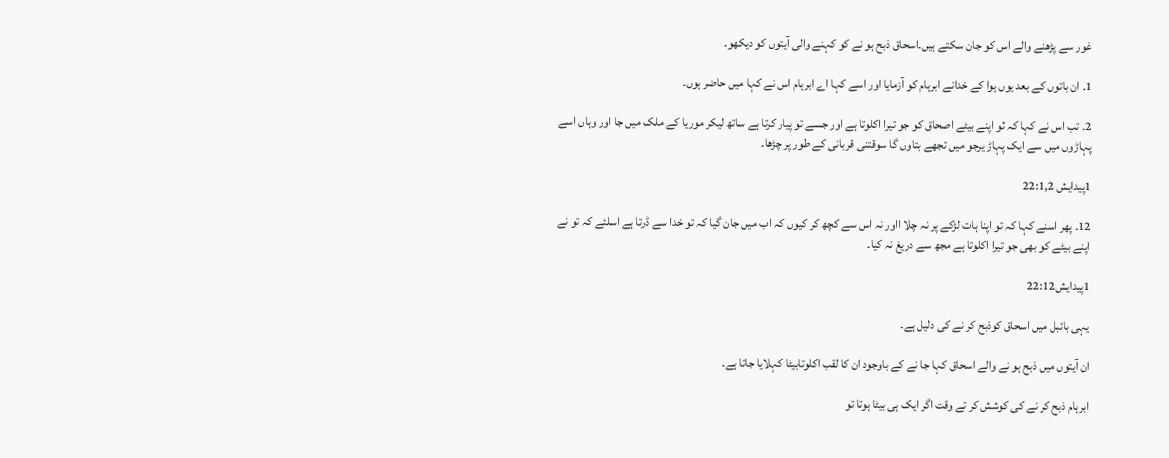غور سے پڑھنے والے اس کو جان سکتے ہیں۔اسحاق ذبح ہو نے کو کہنے والی آیتوں کو دیکھو۔

1۔ ان باتوں کے بعد یوں ہوا کے خدانے ابرہام کو آزمایا اور اسے کہا اے ابرہام اس نے کہا میں حاضر ہوں۔

2۔ تب اس نے کہا کہ ثو اپنے بیٹے اصحاق کو جو تیرا اکلوتا ہے اور جسے تو پیار کرتا ہے ساتھ لیکر موریا کے ملک میں جا اور وہاں اسے پہاڑوں میں سے ایک پہاڑ یرجو میں تجھے بتاوں گا سوقتنی قربانی کے طور پر چڑھا۔

1پیدایش 22:1,2

12۔ پھر اسنے کہا کہ تو اپنا ہات لڑکے پر نہ چلا ااور نہ اس سے کچھ کر کیوں کہ اب میں جان گیا کہ تو خدا سے ڈرتا ہے اسلئے کہ تو نے اپنے بیٹے کو بھی جو تیرا اکلوتا ہے مجھ سے دریغ نہ کیا۔

1پیدایش22:12

یہی بائبل میں اسحاق کوذبح کر نے کی دلیل ہے۔

ان آیتوں میں ذبح ہو نے والے اسحاق کہا جا نے کے باوجود ان کا لقب اکلوتابیٹا کہلایا جاتا ہے۔

ابرہام ذبح کر نے کی کوشش کر تے وقت اگر ایک ہی بیٹا ہوتا تو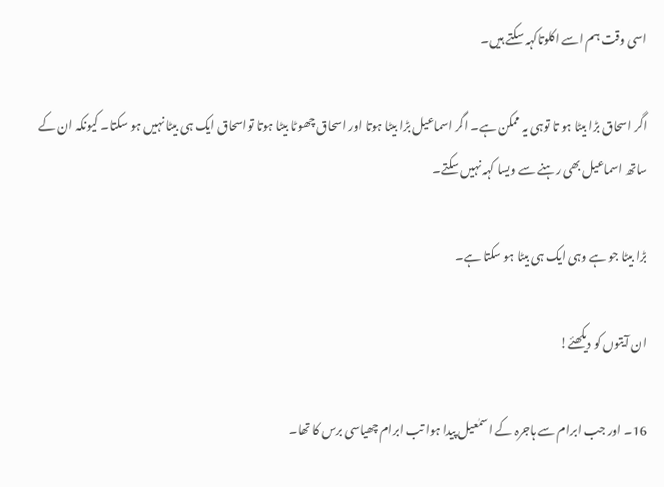اسی وقت ہم اسے اکلوتاکہہ سکتے ہیں۔

اگر اسحاق بڑا بیٹا ہو تا توہی یہ ممکن ہے۔ اگر اسماعیل بڑا بیٹا ہوتا اور اسحاق چھوٹا بیٹا ہوتا تواسحاق ایک ہی بیٹا نہیں ہو سکتا۔ کیونکہ ان کے ساتھ اسماعیل بھی رہنے سے ویسا کہہ نہیں سکتے۔

بڑا بیٹا جو ہے وہی ایک ہی بیٹا ہو سکتا ہے۔

ان آیتوں کو دیکھئے!

16۔ اور جب ابرام سے ہاجرہ کے اسمٰعیل پیدا ہوا تب ابرام چھیاسی برس کا تھا۔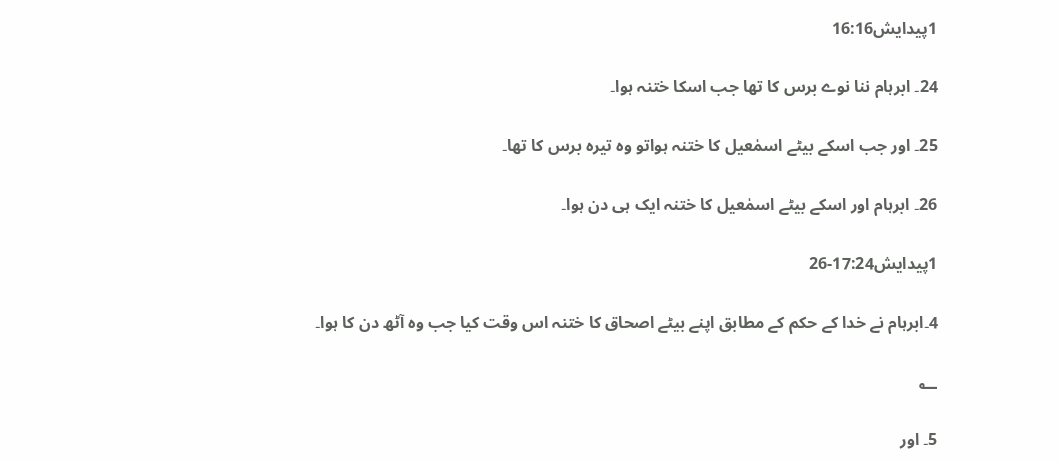1پیدایش16:16

24۔ ابرہام ننا نوے برس کا تھا جب اسکا ختنہ ہوا۔

25۔ اور جب اسکے بیٹے اسمٰعیل کا ختنہ ہواتو وہ تیرہ برس کا تھا۔

26۔ ابرہام اور اسکے بیٹے اسمٰعیل کا ختنہ ایک ہی دن ہوا۔

1پیدایش17:24-26

4۔ابرہام نے خدا کے حکم کے مطابق اپنے بیٹے اصحاق کا ختنہ اس وقت کیا جب وہ آٹھ دن کا ہوا۔

؂

5۔ اور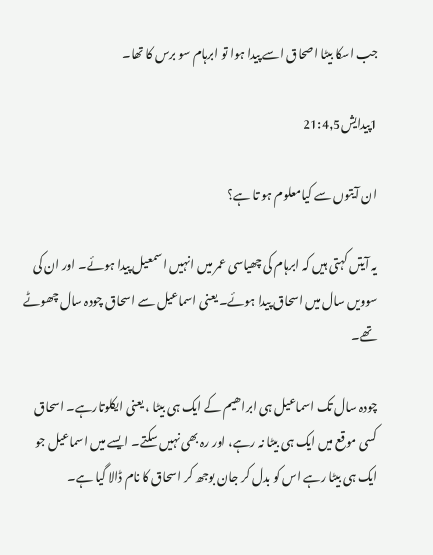جب اسکا بیٹا اصحاق اسے پیدا ہوا تو ابرہام سو برس کا تھا۔

1پیدایش21:4,5

ان آیتوں سے کیامعلوم ہو تا ہے؟

یہ آیتں کہتی ہیں کہ ابرہام کی چھیاسی عمر میں انہیں اسمعیل پیدا ہوئے۔ اور ان کی سوویں سال میں اسحاق پیدا ہوئے۔ یعنی اسماعیل سے اسحاق چودہ سال چھوٹے تھے۔

چودہ سال تک اسماعیل ہی ابراھیم کے ایک ہی بیٹا ، یعنی ایکلوتارہے۔ اسحاق کسی موقع میں ایک ہی بیٹا نہ رہے، اور رہ بھی نہیں سکتے۔ ایسے میں اسماعیل جو ایک ہی بیٹا رہے اس کو بدل کر جان بوجھ کر اسحاق کا نام ڈالا گیا ہے۔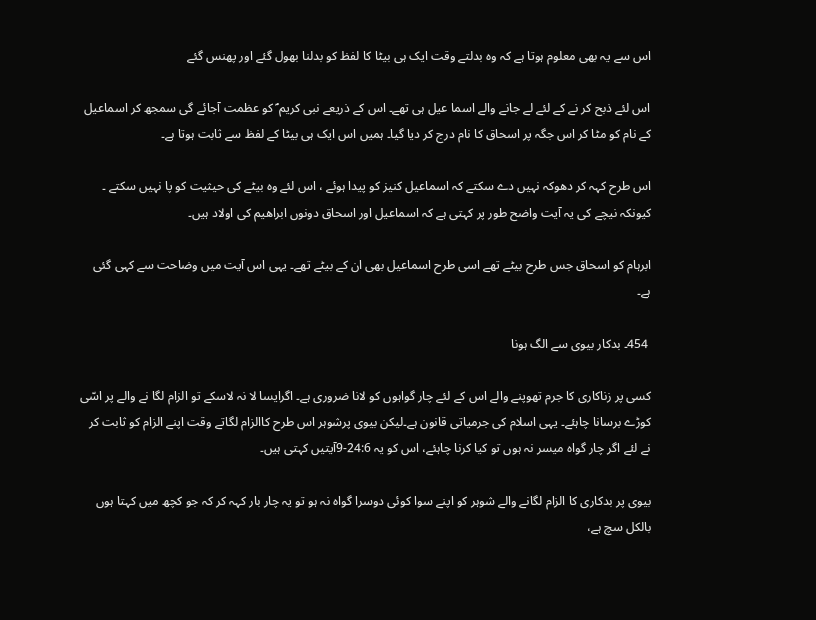اس سے یہ بھی معلوم ہوتا ہے کہ وہ بدلتے وقت ایک ہی بیٹا کا لفظ کو بدلنا بھول گئے اور پھنس گئے

اس لئے ذبح کر نے کے لئے لے جانے والے اسما عیل ہی تھے۔ اس کے ذریعے نبی کریم ؐ کو عظمت آجائے گی سمجھ کر اسماعیل کے نام کو مٹا کر اس جگہ پر اسحاق کا نام درج کر دیا گیا۔ ہمیں اس ایک ہی بیٹا کے لفظ سے ثابت ہوتا ہے۔

اس طرح کہہ کر دھوکہ نہیں دے سکتے کہ اسماعیل کنیز کو پیدا ہوئے ، اس لئے وہ بیٹے کی حیثیت کو پا نہیں سکتے ۔ کیونکہ نیچے کی یہ آیت واضح طور پر کہتی ہے کہ اسماعیل اور اسحاق دونوں ابراھیم کی اولاد ہیں۔

ابرہام کو اسحاق جس طرح بیٹے تھے اسی طرح اسماعیل بھی ان کے بیٹے تھے۔ یہی اس آیت میں وضاحت سے کہی گئی ہے۔

 454۔ بدکار بیوی سے الگ ہونا

کسی پر زناکاری کا جرم تھوپنے والے اس کے لئے چار گواہوں کو لانا ضروری ہے۔ اگرایسا لا نہ لاسکے تو الزام لگا نے والے پر اسّی کوڑے برسانا چاہئے۔ یہی اسلام کی جرمیاتی قانون ہے۔لیکن بیوی پرشوہر اس طرح کاالزام لگاتے وقت اپنے الزام کو ثابت کر نے لئے اگر چار گواہ میسر نہ ہوں تو کیا کرنا چاہئے، اس کو یہ 24:6-9آیتیں کہتی ہیں۔

بیوی پر بدکاری کا الزام لگانے والے شوہر کو اپنے سوا کوئی دوسرا گواہ نہ ہو تو یہ چار بار کہہ کر کہ جو کچھ میں کہتا ہوں بالکل سچ ہے،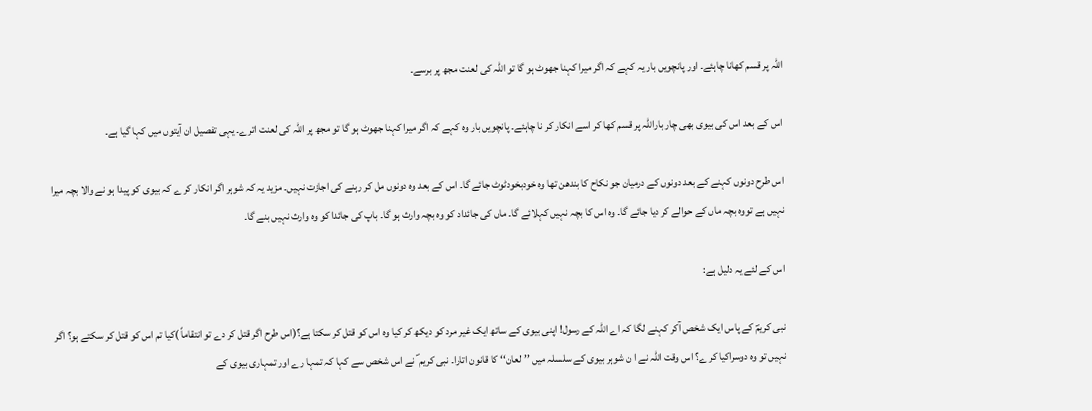اللہ پر قسم کھانا چاہئے۔ اور پانچویں بار یہ کہے کہ اگر میرا کہنا جھوٹ ہو گا تو اللہ کی لعنت مجھ پر برسے۔

اس کے بعد اس کی بیوی بھی چار باراللہ پر قسم کھا کر اسے انکار کر نا چاہئے۔ پانچویں بار وہ کہے کہ اگر میرا کہنا جھوٹ ہو گا تو مجھ پر اللہ کی لعنت اترے۔ یہی تفصیل ان آیتوں میں کہا گیا ہے۔

اس طرح دونوں کہنے کے بعد دونوں کے درمیان جو نکاح کا بندھن تھا وہ خودبخودٹوٹ جائے گا۔ اس کے بعد وہ دونوں مل کر رہنے کی اجازت نہیں۔ مزید یہ کہ شوہر اگر انکار کر ے کہ بیوی کو پیدا ہو نے والا بچہ میرا نہیں ہے تووہ بچہ ماں کے حوالے کر دیا جائے گا۔ وہ اس کا بچہ نہیں کہلائے گا۔ ماں کی جائداد کو وہ بچہ وارث ہو گا۔ باپ کی جائدا کو وہ وارث نہیں بنے گا۔

اس کے لئے یہ دلیل ہے:

نبی کریمؐ کے پاس ایک شخص آکر کہنے لگا کہ اے اللہ کے رسول! اپنی بیوی کے ساتھ ایک غیر مرد کو دیکھ کر کیا وہ اس کو قتل کر سکتا ہے؟(اس طرح اگر قتل کر دے تو انتقاماً )کیا تم اس کو قتل کر سکتے ہو؟ اگر نہیں تو وہ دوسراکیا کر ے؟ اس وقت اللہ نے ا ن شوہر بیوی کے سلسلہ میں ’’لعان‘‘ کا قانون اتارا۔ نبی کریم ؐ نے اس شخص سے کہا کہ تمہا رے اور تمہاری بیوی کے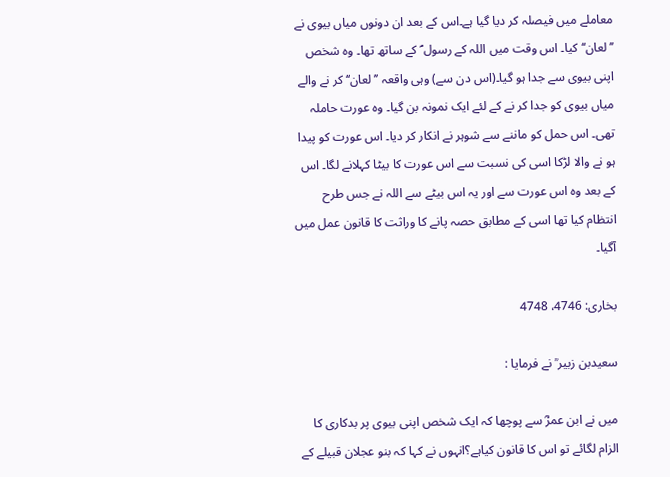معاملے میں فیصلہ کر دیا گیا ہے۔اس کے بعد ان دونوں میاں بیوی نے ’’لعان‘‘ کیا۔ اس وقت میں اللہ کے رسول ؐ کے ساتھ تھا۔ وہ شخص اپنی بیوی سے جدا ہو گیا۔(اس دن سے) وہی واقعہ ’’لعان‘‘ کر نے والے میاں بیوی کو جدا کر نے کے لئے ایک نمونہ بن گیا۔ وہ عورت حاملہ تھی۔ اس حمل کو ماننے سے شوہر نے انکار کر دیا۔ اس عورت کو پیدا ہو نے والا لڑکا اسی کی نسبت سے اس عورت کا بیٹا کہلانے لگا۔ اس کے بعد وہ اس عورت سے اور یہ اس بیٹے سے اللہ نے جس طرح انتظام کیا تھا اسی کے مطابق حصہ پانے کا وراثت کا قانون عمل میں آگیا۔

بخاری: 4746، 4748

سعیدبن زبیر ؒ نے فرمایا :

میں نے ابن عمرؓ سے پوچھا کہ ایک شخص اپنی بیوی پر بدکاری کا الزام لگائے تو اس کا قانون کیاہے؟انہوں نے کہا کہ بنو عجلان قبیلے کے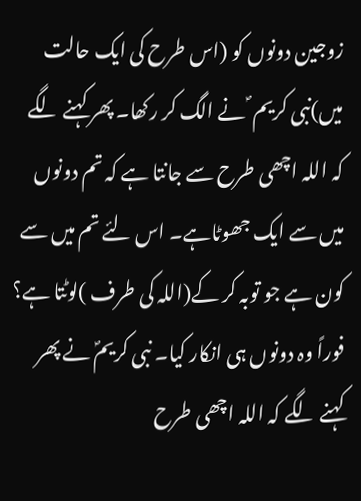زوجین دونوں کو (اس طرح کی ایک حالت میں)نبی کریم ؐ نے الگ کر رکھا۔ پھر کہنے لگے کہ اللہ اچھی طرح سے جانتا ہے کہ تم دونوں میں سے ایک جھوٹاہے۔ اس لئے تم میں سے کون ہے جو توبہ کر کے(اللہ کی طرف )لوٹتا ہے؟ فوراً وہ دونوں ہی انکار کیا۔ نبی کریمؐ نے پھر کہنے لگے کہ اللہ اچھی طرح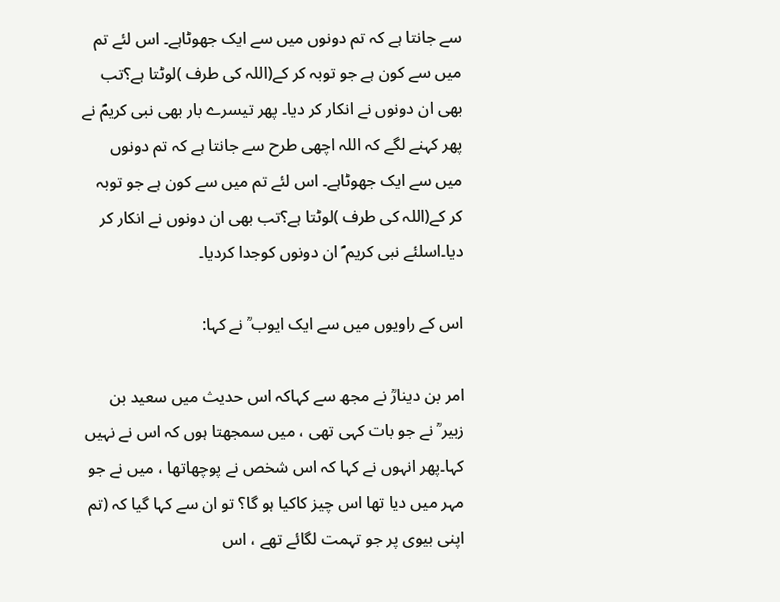سے جانتا ہے کہ تم دونوں میں سے ایک جھوٹاہے۔ اس لئے تم میں سے کون ہے جو توبہ کر کے(اللہ کی طرف )لوٹتا ہے؟تب بھی ان دونوں نے انکار کر دیا۔ پھر تیسرے بار بھی نبی کریمؐ نے پھر کہنے لگے کہ اللہ اچھی طرح سے جانتا ہے کہ تم دونوں میں سے ایک جھوٹاہے۔ اس لئے تم میں سے کون ہے جو توبہ کر کے(اللہ کی طرف )لوٹتا ہے؟تب بھی ان دونوں نے انکار کر دیا۔اسلئے نبی کریم ؐ ان دونوں کوجدا کردیا۔

اس کے راویوں میں سے ایک ایوب ؒ نے کہا:

امر بن دینارؒ نے مجھ سے کہاکہ اس حدیث میں سعید بن زبیر ؒ نے جو بات کہی تھی ، میں سمجھتا ہوں کہ اس نے نہیں کہا۔پھر انہوں نے کہا کہ اس شخص نے پوچھاتھا ، میں نے جو مہر میں دیا تھا اس چیز کاکیا ہو گا؟ تو ان سے کہا گیا کہ (تم اپنی بیوی پر جو تہمت لگائے تھے ، اس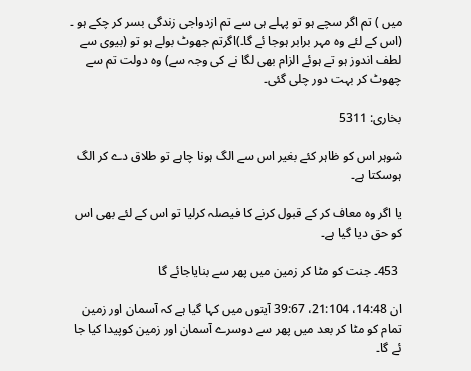میں ) تم اگر سچے ہو تو پہلے ہی سے تم ازدواجی زندگی بسر کر چکے ہو ۔ (اس کے لئے وہ مہر برابر ہوجا ئے گا۔)اگرتم جھوٹ بولے ہو تو (بیوی سے لطف اندوز ہو تے ہوئے الزام بھی لگا نے کی وجہ سے) وہ دولت تم سے چھوٹ کر بہت دور چلی گئی۔

بخاری: 5311

شوہر اس کو ظاہر کئے بغیر اس سے الگ ہونا چاہے تو طلاق دے کر الگ ہوسکتا ہے۔

یا اگر وہ معاف کر کے قبول کرنے کا فیصلہ کرلیا تو اس کے لئے بھی اس کو حق دیا گیا ہے۔

 453۔ جنت کو مٹا کر زمین میں پھر سے بنایاجائے گا

ان 14:48، 21:104، 39:67 آیتوں میں کہا گیا ہے کہ آسمان اور زمین تمام کو مٹا کر بعد میں پھر سے دوسرے آسمان اور زمین کوپیدا کیا جا ئے گا۔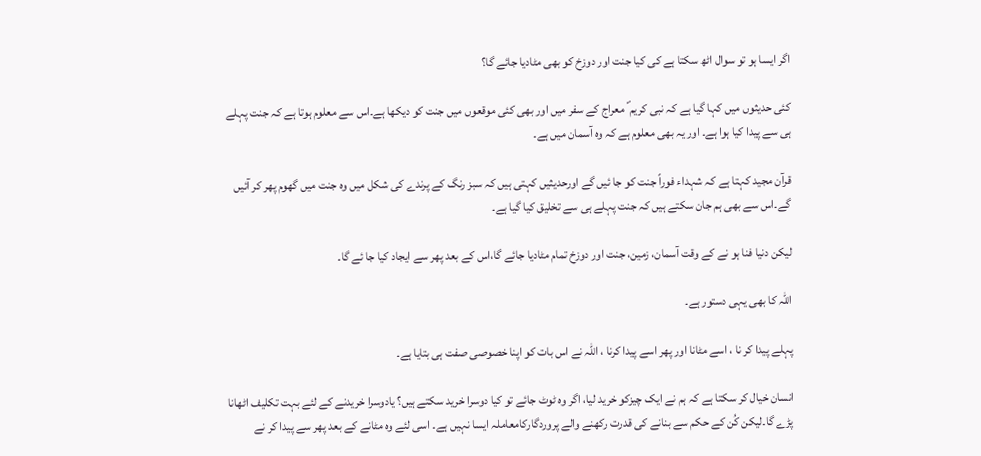اگر ایسا ہو تو سوال اٹھ سکتا ہے کی کیا جنت اور دوزخ کو بھی مٹادیا جائے گا؟

کئی حدیثوں میں کہا گیا ہے کہ نبی کریم ؐ معراج کے سفر میں اور بھی کئی موقعوں میں جنت کو دیکھا ہے۔اس سے معلوم ہوتا ہے کہ جنت پہلے ہی سے پیدا کیا ہوا ہے۔ اور یہ بھی معلوم ہے کہ وہ آسمان میں ہے۔

قرآن مجید کہتا ہے کہ شہداء فوراً جنت کو جا ئیں گے اورحدیثیں کہتی ہیں کہ سبز رنگ کے پرندے کی شکل میں وہ جنت میں گھوم پھر کر آئیں گے۔اس سے بھی ہم جان سکتے ہیں کہ جنت پہلے ہی سے تخلیق کیا گیا ہے۔

لیکن دنیا فنا ہو نے کے وقت آسمان، زمین، جنت اور دوزخ تمام مٹادیا جائے گا،اس کے بعد پھر سے ایجاد کیا جا ئے گا۔

اللہ کا بھی یہی دستور ہے۔

پہلے پیدا کر نا ، اسے مٹانا اور پھر اسے پیدا کرنا ، اللہ نے اس بات کو اپنا خصوصی صفت ہی بتایا ہے۔

انسان خیال کر سکتا ہے کہ ہم نے ایک چیزکو خرید لیا، اگر وہ ٹوٹ جائے تو کیا دوسرا خرید سکتے ہیں؟ یادوسرا خریدنے کے لئے بہت تکلیف اٹھانا پڑے گا۔لیکن کُن کے حکم سے بنانے کی قدرت رکھنے والے پروردگارکامعاملہ ایسا نہیں ہے۔ اسی لئے وہ مٹانے کے بعد پھر سے پیدا کر نے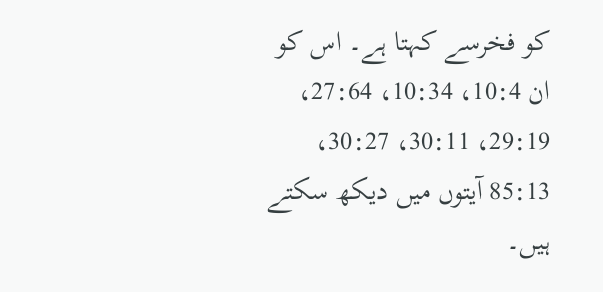کو فخرسے کہتا ہے۔ اس کو ان 10:4، 10:34، 27:64، 29:19، 30:11، 30:27، 85:13 آیتوں میں دیکھ سکتے ہیں۔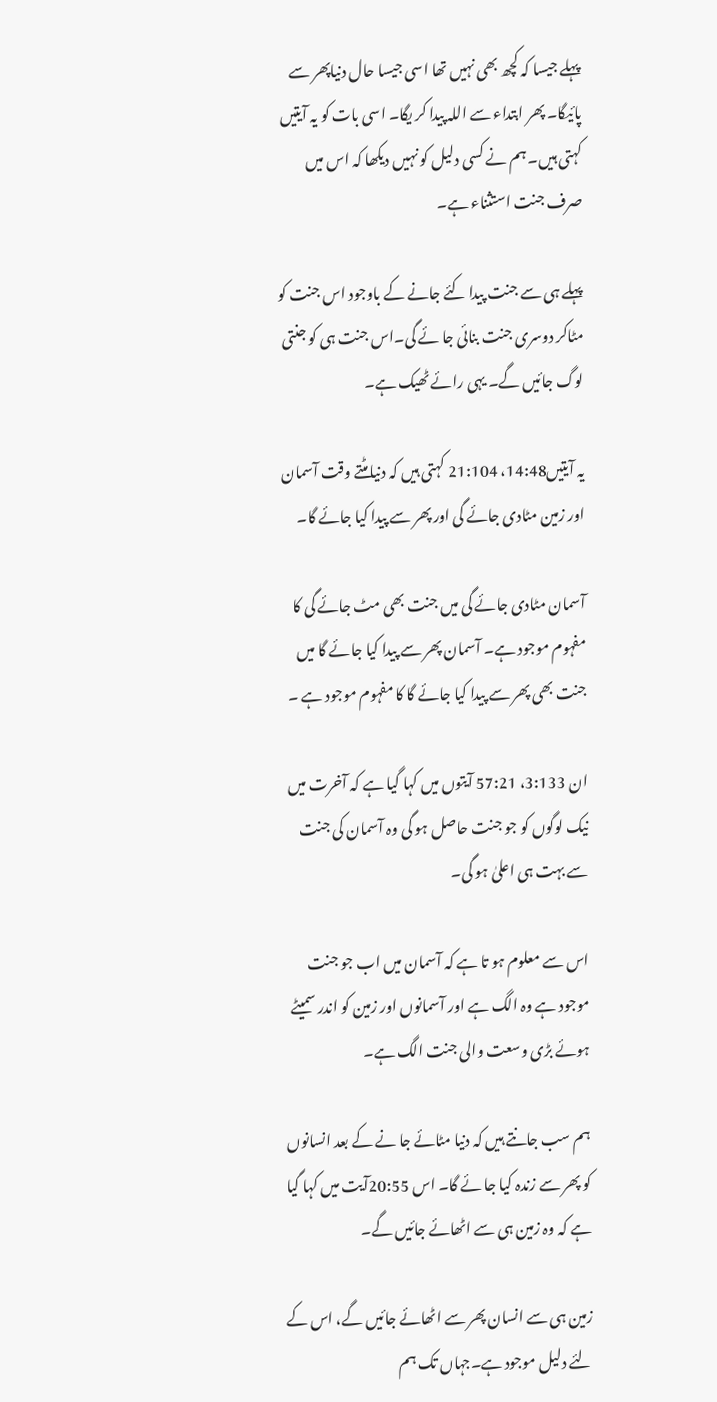پہلے جیسا کہ کچھ بھی نہیں تھا اسی جیسا حال دنیاپھر سے پائیگا۔ پھر ابتداء سے اللہ پیدا کر یگا۔ اسی بات کو یہ آیتیں کہتی ہیں۔ ہم نے کسی دلیل کو نہیں دیکھا کہ اس میں صرف جنت استثناء ہے۔

پہلے ہی سے جنت پیدا کئے جانے کے باوجود اس جنت کو مٹاکر دوسری جنت بنائی جا ئے گی۔اس جنت ہی کو جنتی لوگ جائیں گے۔ یہی رائے ٹھیک ہے۔

یہ آیتیں14:48، 21:104 کہتی ہیں کہ دنیامٹتے وقت آسمان اور زمین مٹادی جائے گی اور پھر سے پیدا کیا جائے گا۔

آسمان مٹادی جائے گی میں جنت بھی مٹ جائے گی کا مفہوم موجود ہے۔ آسمان پھر سے پیدا کیا جائے گا میں جنت بھی پھر سے پیدا کیا جائے گا کا مفہوم موجود ہے ۔

ان 3:133، 57:21 آیتوں میں کہا گیا ہے کہ آخرت میں نیک لوگوں کو جو جنت حاصل ہو گی وہ آسمان کی جنت سے بہت ہی اعلیٰ ہو گی۔

اس سے معلوم ہو تا ہے کہ آسمان میں اب جو جنت موجود ہے وہ الگ ہے اور آسمانوں اور زمین کو اندر سمیٹے ہوئے بڑی وسعت والی جنت الگ ہے۔

ہم سب جانتے ہیں کہ دنیا مٹائے جا نے کے بعد انسانوں کو پھر سے زندہ کیا جا ئے گا۔ اس 20:55آیت میں کہا گیا ہے کہ وہ زمین ہی سے اٹھائے جائیں گے۔

زمین ہی سے انسان پھر سے اٹھائے جائیں گے، اس کے لئے دلیل موجود ہے۔جہاں تک ہم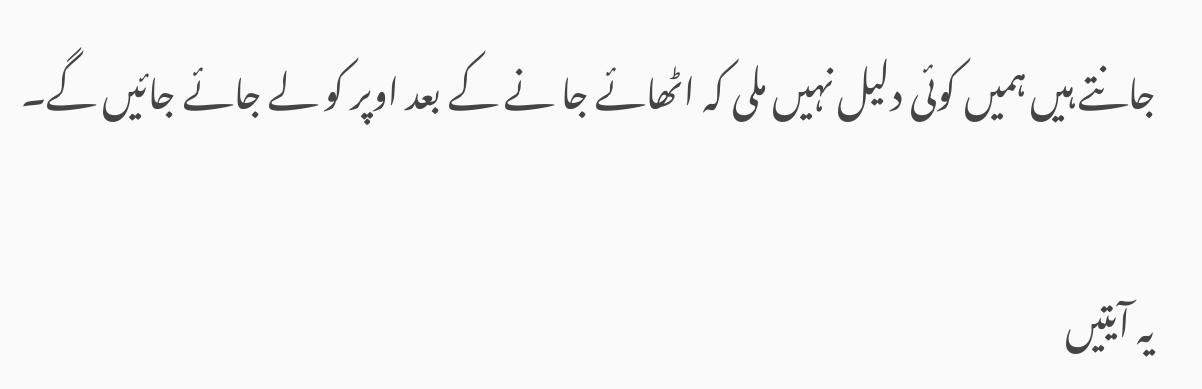جانتے ہیں ہمیں کوئی دلیل نہیں ملی کہ اٹھائے جا نے کے بعد اوپر کو لے جائے جائیں گے۔

یہ آیتیں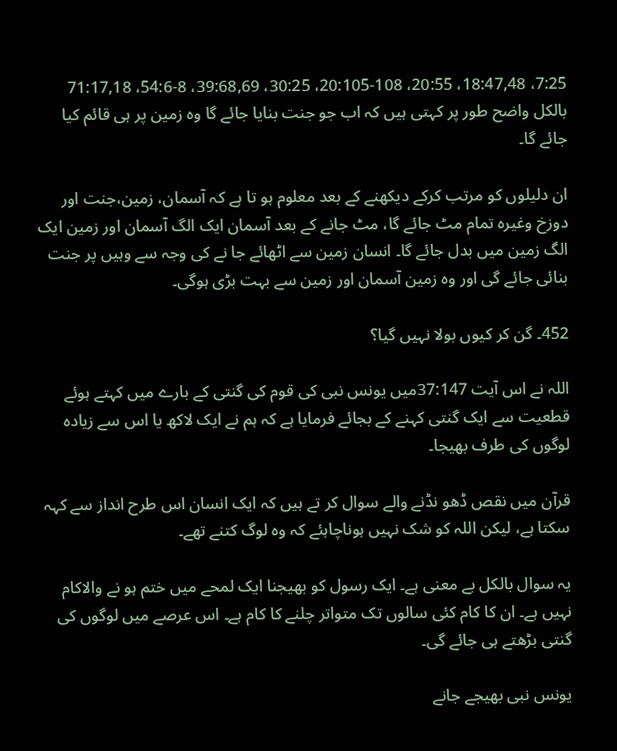7:25، 18:47,48، 20:55، 20:105-108، 30:25، 39:68,69، 54:6-8، 71:17,18 بالکل واضح طور پر کہتی ہیں کہ اب جو جنت بنایا جائے گا وہ زمین پر ہی قائم کیا جائے گا۔

ان دلیلوں کو مرتب کرکے دیکھنے کے بعد معلوم ہو تا ہے کہ آسمان، زمین،جنت اور دوزخ وغیرہ تمام مٹ جائے گا، مٹ جانے کے بعد آسمان ایک الگ آسمان اور زمین ایک الگ زمین میں بدل جائے گا۔ انسان زمین سے اٹھائے جا نے کی وجہ سے وہیں پر جنت بنائی جائے گی اور وہ زمین آسمان اور زمین سے بہت بڑی ہوگی۔

452۔ گن کر کیوں بولا نہیں گیا؟

اللہ نے اس آیت 37:147میں یونس نبی کی قوم کی گنتی کے بارے میں کہتے ہوئے قطعیت سے ایک گنتی کہنے کے بجائے فرمایا ہے کہ ہم نے ایک لاکھ یا اس سے زیادہ لوگوں کی طرف بھیجا۔

قرآن میں نقص ڈھو نڈنے والے سوال کر تے ہیں کہ ایک انسان اس طرح انداز سے کہہ سکتا ہے، لیکن اللہ کو شک نہیں ہوناچاہئے کہ وہ لوگ کتنے تھے۔

یہ سوال بالکل بے معنی ہے۔ ایک رسول کو بھیجنا ایک لمحے میں ختم ہو نے والاکام نہیں ہے۔ ان کا کام کئی سالوں تک متواتر چلنے کا کام ہے۔ اس عرصے میں لوگوں کی گنتی بڑھتے ہی جائے گی۔

یونس نبی بھیجے جانے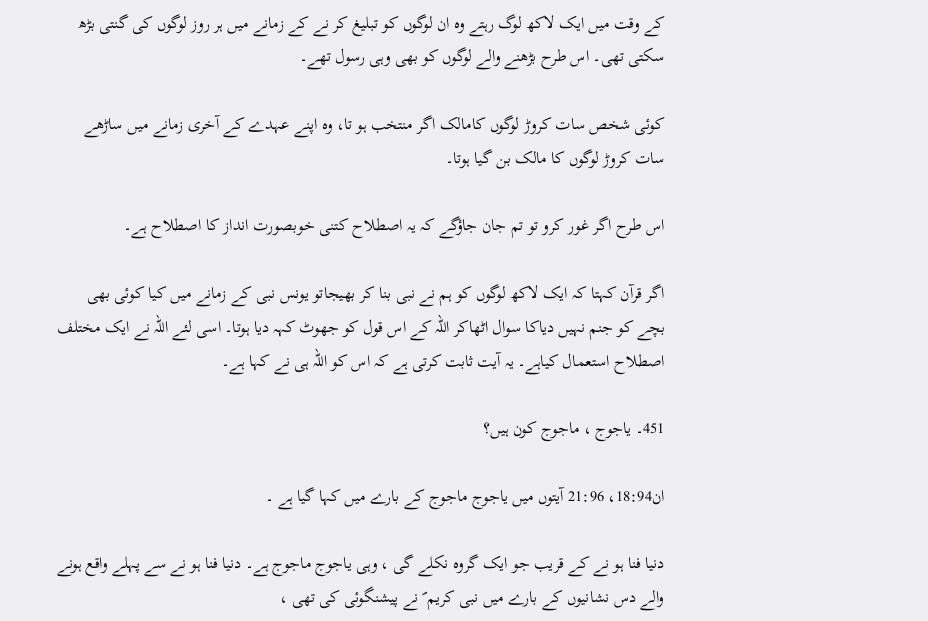کے وقت میں ایک لاکھ لوگ رہتے وہ ان لوگوں کو تبلیغ کر نے کے زمانے میں ہر روز لوگوں کی گنتی بڑھ سکتی تھی۔ اس طرح بڑھنے والے لوگوں کو بھی وہی رسول تھے۔

کوئی شخص سات کروڑ لوگوں کامالک اگر منتخب ہو تا، وہ اپنے عہدے کے آخری زمانے میں ساڑھے سات کروڑ لوگوں کا مالک بن گیا ہوتا۔

اس طرح اگر غور کرو تو تم جان جاؤگے کہ یہ اصطلاح کتنی خوبصورت انداز کا اصطلاح ہے۔

اگر قرآن کہتا کہ ایک لاکھ لوگوں کو ہم نے نبی بنا کر بھیجاتو یونس نبی کے زمانے میں کیا کوئی بھی بچے کو جنم نہیں دیاکا سوال اٹھاکر اللہ کے اس قول کو جھوٹ کہہ دیا ہوتا۔ اسی لئے اللہ نے ایک مختلف اصطلاح استعمال کیاہے۔ یہ آیت ثابت کرتی ہے کہ اس کو اللہ ہی نے کہا ہے۔

451۔ یاجوج ، ماجوج کون ہیں؟

ان18:94، 21:96 آیتوں میں یاجوج ماجوج کے بارے میں کہا گیا ہے ۔

دنیا فنا ہو نے کے قریب جو ایک گروہ نکلے گی ، وہی یاجوج ماجوج ہے۔ دنیا فنا ہو نے سے پہلے واقع ہونے والے دس نشانیوں کے بارے میں نبی کریم ؐ نے پیشنگوئی کی تھی ،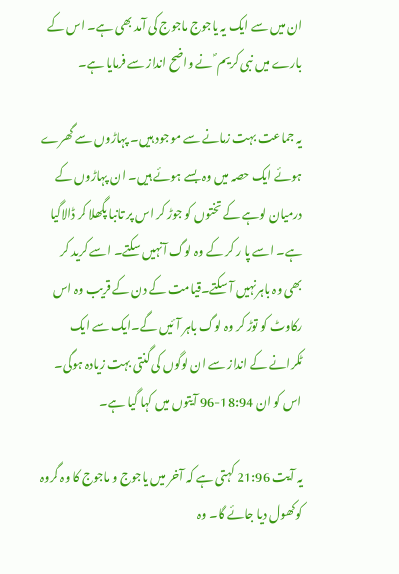ان میں سے ایک یہ یاجوج ماجوج کی آمد بھی ہے۔ اس کے بارے میں نبی کریم ؐ نے واضح انداز سے فرمایا ہے۔

یہ جماعت بہت زمانے سے موجود ہیں۔ پہاڑوں سے گھرے ہوئے ایک حصہ میں وہ بسے ہوئے ہیں۔ ان پہاڑوں کے درمیان لوہے کے تختوں کو جوڑ کر اس پر تانبا پگھلا کر ڈالاگیا ہے۔ اسے پا ر کر کے وہ لوگ آنہیں سکتے۔ اسے کرید کر بھی وہ باہرنہیں آ سکتے۔قیامت کے دن کے قریب وہ اس رکاوٹ کو توڑ کر وہ لوگ باہر آئیں گے۔ایک سے ایک ٹکرانے کے انداز سے ان لوگوں کی گنتی بہت زیادہ ہوگی۔ اس کو ان 18:94-96 آیتوں میں کہا گیا ہے۔

یہ آیت 21:96 کہتی ہے کہ آخر میں یاجوج و ماجوج کا وہ گروہ کوکھول دیا جائے گا۔ وہ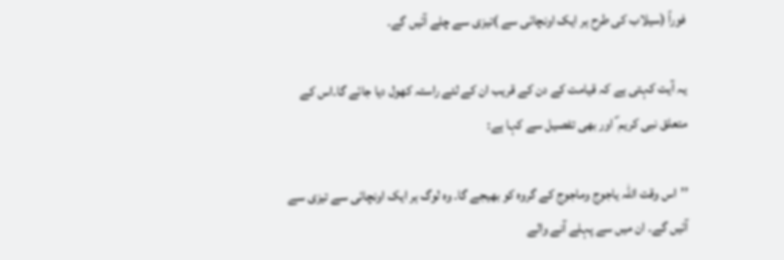فوراً (سیلاب کی طرح ہر ایک اونچائی سے )تیزی سے چلے آئیں گے۔

یہ آیت کہتی ہے کہ قیامت کے دن کے قریب ان کے لئے راستہ کھول دیا جائے گا۔اس کے متعلق نبی کریم ؐ اور بھی تفصیل سے کہا ہے:

’’اس وقت اللہ یاجوج وماجوج کے گروہ کو بھیجے گا۔ وہ لوگ ہر ایک اونچائی سے تیزی سے آئیں گے۔ ان میں سے پہلے آنے والے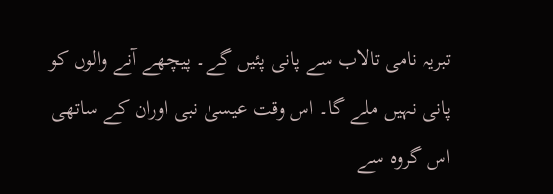تبریہ نامی تالاب سے پانی پئیں گے۔ پیچھے آنے والوں کو پانی نہیں ملے گا۔ اس وقت عیسیٰ نبی اوران کے ساتھی اس گروہ سے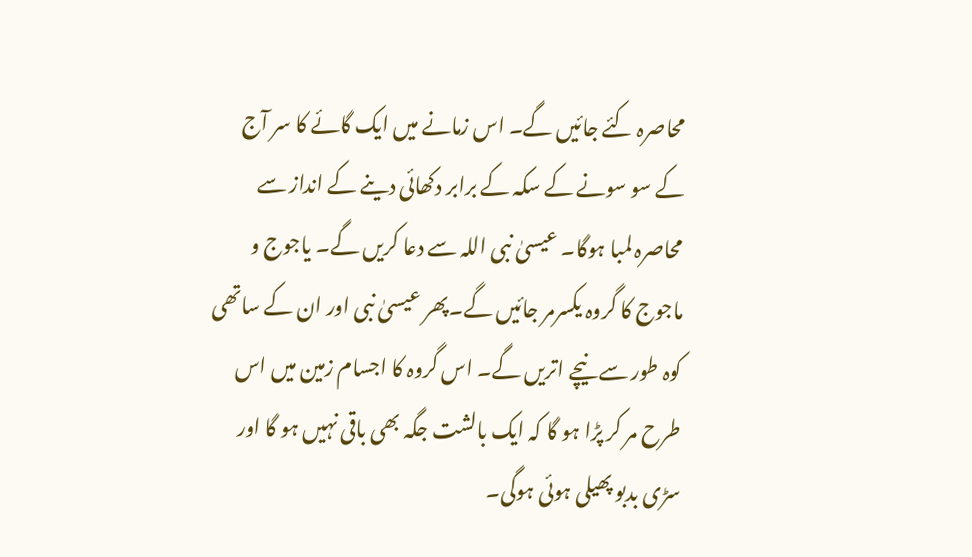محاصرہ کئے جائیں گے۔ اس زمانے میں ایک گائے کا سر آج کے سو سونے کے سکہ کے برابر دکھائی دینے کے انداز سے محاصرہ لمبا ہوگا۔ عیسیٰ نبی اللہ سے دعا کریں گے۔ یاجوج و ماجوج کا گروہ یکسرمر جائیں گے۔پھر عیسیٰ نبی اور ان کے ساتھی کوہ طور سے نیچے اتریں گے۔ اس گروہ کا اجسام زمین میں اس طرح مر کر پڑا ہو گا کہ ایک بالشت جگہ بھی باقی نہیں ہو گا اور سڑی بدبو پھیلی ہوئی ہوگی۔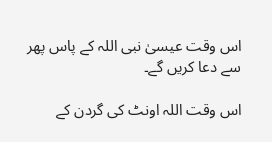اس وقت عیسیٰ نبی اللہ کے پاس پھر سے دعا کریں گے۔

اس وقت اللہ اونٹ کی گردن کے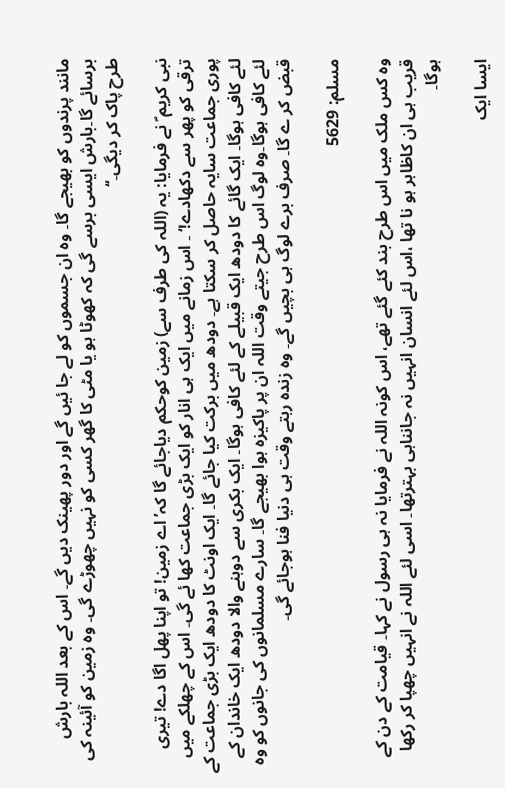مانند پرندوں کو بھیجے گا۔ وہ ان جسموں کو لے جا ئیں گے اور دور پھینک دیں گے۔ اس کے بعد اللہ بارش برسائے گا۔بارش ایسی برسے گی کہ کھوٹا ہو یا مٹی کا گھر کسی کو نہیں چھوڑے گی۔ وہ زمین کو آئینہ کی طرح پاک کر دیگی۔‘‘

نبی کریم ؐ نے فرمایا: یہ (اللہ کی طرف سے) زمین کوحکم دیاجائے گا کہ’اے زمین! تو اپنا پھل اگا دے! تیری ترقی کو پھر سے دکھادے!‘ ۔ اس زمانے میں ایک ہی انار کو ایک بڑی جماعت کھا ئے گی۔ اس کے چھلکے میں پوری جماعت سایہ حاصل کر سکتا ہے۔ دودھ میں برکت کیا جائے گا۔ ایک اونٹ کا دودھ ایک بڑی جماعت کے لئے کافی ہوگا۔ ایک گائے کا دودھ ایک قبیلے کے لئے کافی ہوگا۔ ایک بکری سے دوہنے والا دودھ ایک خاندان کے لئے کافی ہوگا۔وہ لوگ اس طرح جیتے وقت اللہ ان پر پاکیزہ ہوا بھیجے گا۔ سارے مسلمانوں کی جانوں کو وہ قبض کر ے گا۔ صرف برے لوگ ہی بچیں گے۔ وہ زندہ رہتے وقت ہی دنیا فنا ہوجائے گی۔

مسلم: 5629

وہ کس ملک میں اس طرح بند کئے گئے تھے، اس کونہ اللہ نے فرمایا نہ ہی رسول نے کہا۔ قیامت کے دن کے قریب ہی ان کاظاہر ہو نا تھا ،اس لئے انسان انہیں نہ جانناہی بہترتھا۔ اسی لئے اللہ نے انہیں چھپا کر رکھا ہوگا۔

ایسا ایک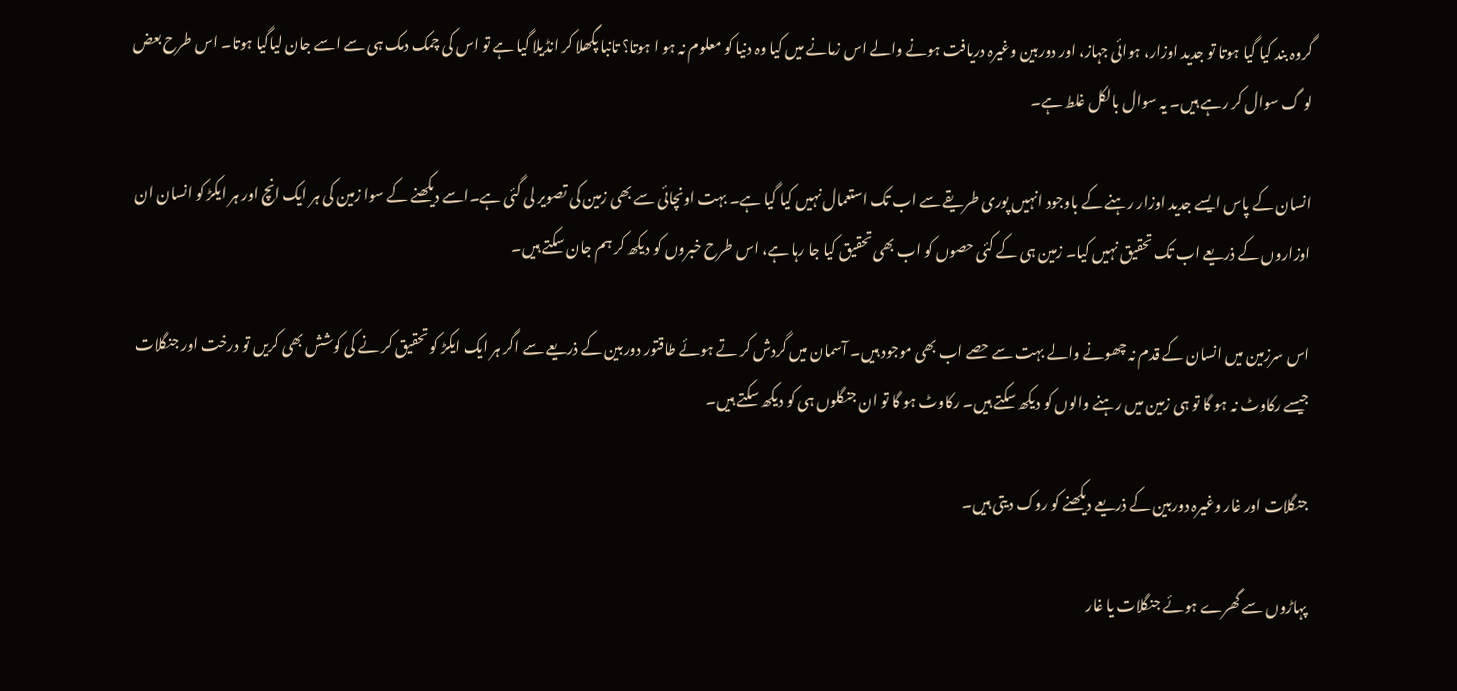گروہ بند کیا گیا ہوتا تو جدید اوزار، ہوائی جہاز، اور دوربین وغیرہ دریافت ہونے والے اس زمانے میں کیا وہ دنیا کو معلوم نہ ہو ا ہوتا؟ تانبا پگھلا کر انڈیلا گیا ہے تو اس کی چمک دمک ہی سے اسے جان لیاگیا ہوتا۔ اس طرح بعض لو گ سوال کر رہے ہیں۔ یہ سوال بالکل غلط ہے۔

انسان کے پاس ایسے جدید اوزار رہنے کے باوجود انہیں پوری طریقے سے اب تک استعمال نہیں کیا گیا ہے۔ بہت اونچائی سے بھی زمین کی تصویر لی گئی ہے۔اسے دیکھنے کے سوا زمین کی ہر ایک انچ اور ہر ایکڑ کو انسان ان اوزاروں کے ذریعے اب تک تحقیق نہیں کیا۔ زمین ہی کے کئی حصوں کو اب بھی تحقیق کیا جا رہا ہے، اس طرح خبروں کو دیکھ کر ہم جان سکتے ہیں۔

اس سرزمین میں انسان کے قدم نہ چھونے والے بہت سے حصے اب بھی موجود ہیں۔ آسمان میں گردش کر تے ہوئے طاقتور دوربین کے ذریعے سے اگر ہر ایک ایکڑ کو تحقیق کر نے کی کوشش بھی کریں تو درخت اور جنگلات جیسے رکاوٹ نہ ہو گا تو ہی زمین میں رہنے والوں کو دیکھ سکتے ہیں۔ رکاوٹ ہو گا تو ان جنگلوں ہی کو دیکھ سکتے ہیں۔

جنگلات اور غار وغیرہ دوربین کے ذریعے دیکھنے کو روک دیتی ہیں۔

پہاڑوں سے گھرے ہوئے جنگلات یا غار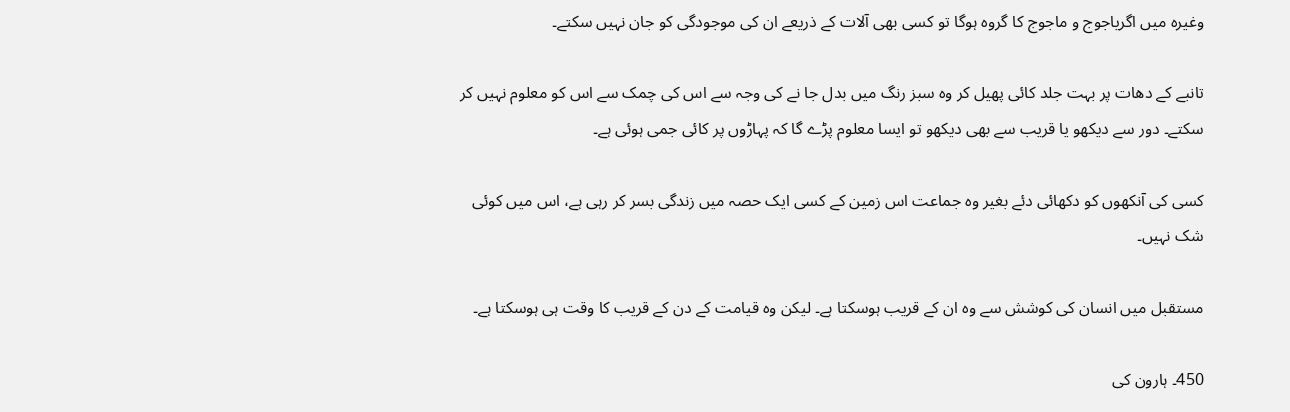وغیرہ میں اگریاجوج و ماجوج کا گروہ ہوگا تو کسی بھی آلات کے ذریعے ان کی موجودگی کو جان نہیں سکتے۔

تانبے کے دھات پر بہت جلد کائی پھیل کر وہ سبز رنگ میں بدل جا نے کی وجہ سے اس کی چمک سے اس کو معلوم نہیں کر سکتے۔ دور سے دیکھو یا قریب سے بھی دیکھو تو ایسا معلوم پڑے گا کہ پہاڑوں پر کائی جمی ہوئی ہے۔

کسی کی آنکھوں کو دکھائی دئے بغیر وہ جماعت اس زمین کے کسی ایک حصہ میں زندگی بسر کر رہی ہے، اس میں کوئی شک نہیں۔

مستقبل میں انسان کی کوشش سے وہ ان کے قریب ہوسکتا ہے۔ لیکن وہ قیامت کے دن کے قریب کا وقت ہی ہوسکتا ہے۔

450۔ ہارون کی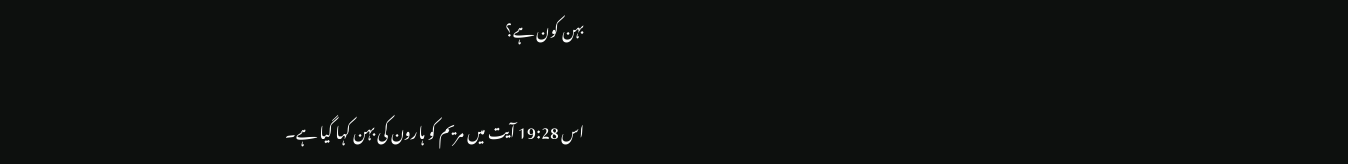بہن کون ہے؟

اس 19:28 آیت میں مریم کو ہارون کی بہن کہا گیا ہے۔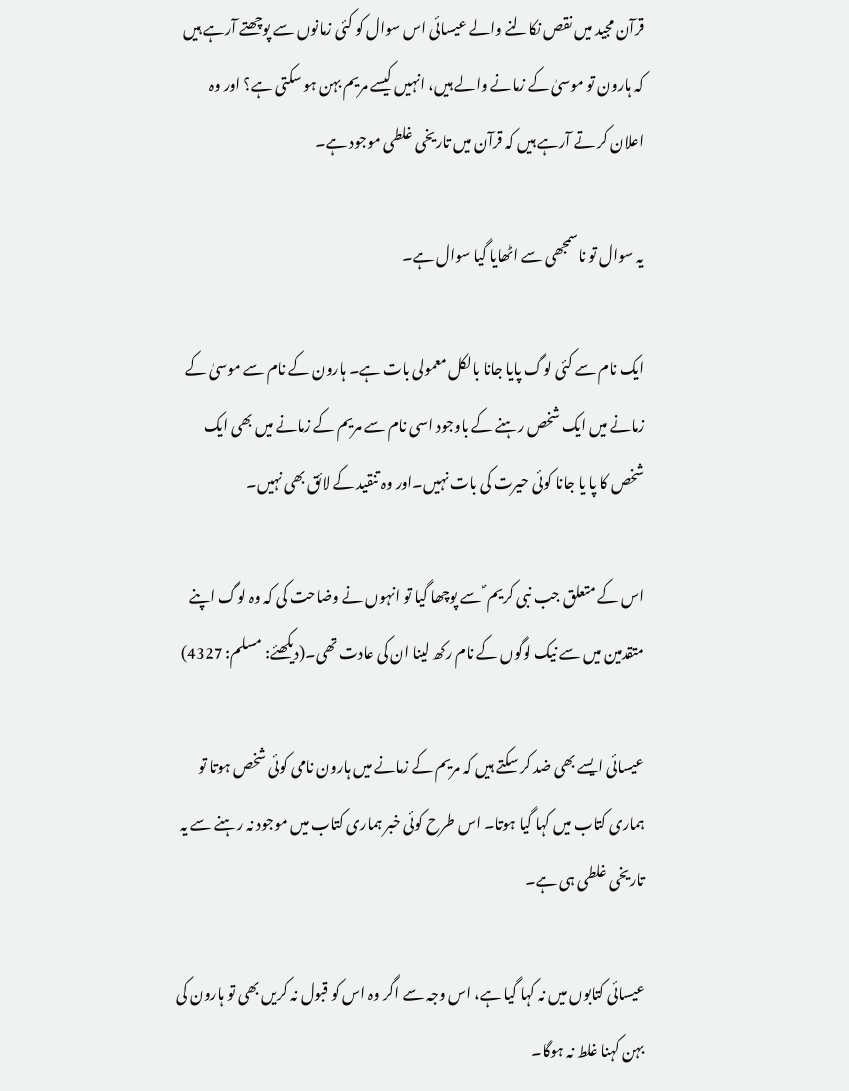قرآن مجید میں نقص نکالنے والے عیسائی اس سوال کو کئی زمانوں سے پوچھتے آرہے ہیں کہ ہارون تو موسیٰ کے زمانے والے ہیں، انہیں کیسے مریم بہن ہو سکتی ہے؟ اور وہ اعلان کر تے آرہے ہیں کہ قرآن میں تاریخی غلطی موجود ہے۔

یہ سوال تو ناسمجھی سے اٹھایا گیا سوال ہے۔

ایک نام سے کئی لوگ پایا جانا بالکل معمولی بات ہے۔ ہارون کے نام سے موسیٰ کے زمانے میں ایک شخص رہنے کے باوجود اسی نام سے مریم کے زمانے میں بھی ایک شخص کا پا یا جانا کوئی حیرت کی بات نہیں۔اور وہ تنقید کے لائق بھی نہیں۔

اس کے متعلق جب نبی کریم ؐ سے پوچھا گیا تو انہوں نے وضاحت کی کہ وہ لوگ اپنے متقدمین میں سے نیک لوگوں کے نام رکھ لینا ان کی عادت تھی۔(دیکھئے: مسلم: 4327)

عیسائی ایسے بھی ضد کر سکتے ہیں کہ مریم کے زمانے میں ہارون نامی کوئی شخص ہوتا تو ہماری کتاب میں کہا گیا ہوتا۔ اس طرح کوئی خبر ہماری کتاب میں موجود نہ رہنے سے یہ تاریخی غلطی ہی ہے۔

عیسائی کتابوں میں نہ کہا گیا ہے، اس وجہ سے اگر وہ اس کو قبول نہ کریں بھی تو ہارون کی بہن کہنا غلط نہ ہوگا۔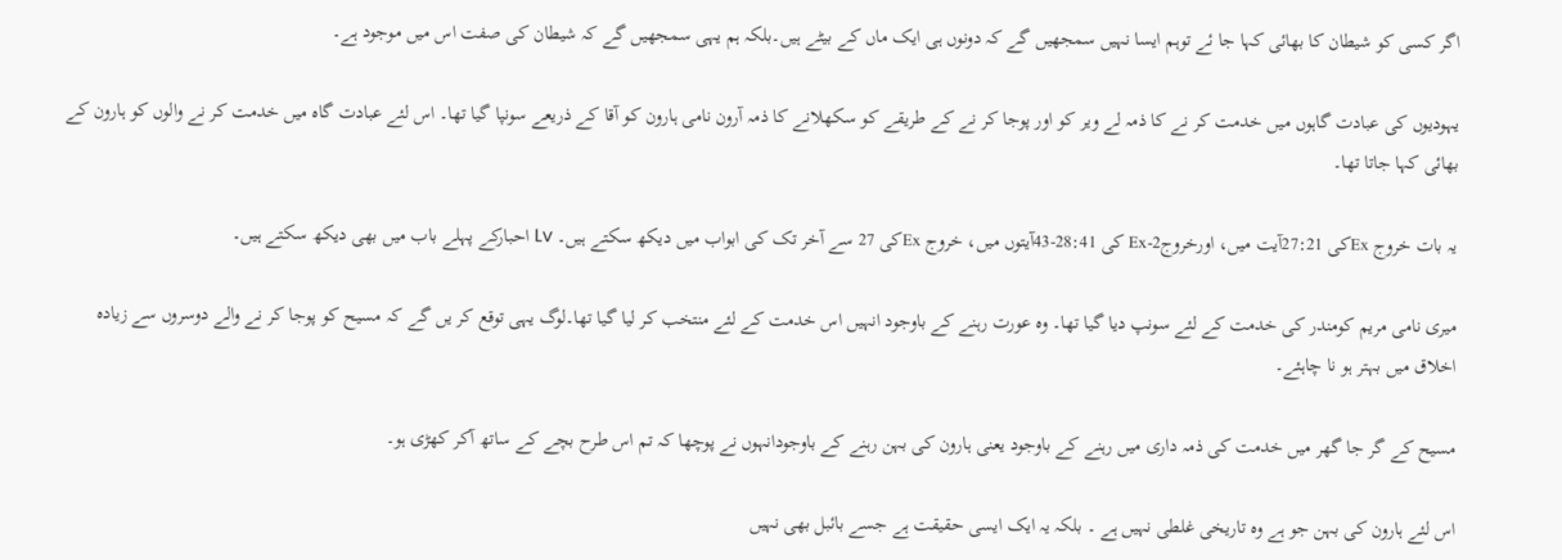اگر کسی کو شیطان کا بھائی کہا جا ئے توہم ایسا نہیں سمجھیں گے کہ دونوں ہی ایک ماں کے بیٹے ہیں۔بلکہ ہم یہی سمجھیں گے کہ شیطان کی صفت اس میں موجود ہے۔

یہودیوں کی عبادت گاہوں میں خدمت کر نے کا ذمہ لے ویر کو اور پوجا کر نے کے طریقے کو سکھلانے کا ذمہ آرون نامی ہارون کو آقا کے ذریعے سونپا گیا تھا۔ اس لئے عبادت گاہ میں خدمت کر نے والوں کو ہارون کے بھائی کہا جاتا تھا۔

یہ بات خروج Exکی 27:21آیت میں، اورخروجEx-2 کی 28:41-43آیتوں میں، خروج Exکی 27 سے آخر تک کی ابواب میں دیکھ سکتے ہیں۔ Lv احبارکے پہلے باب میں بھی دیکھ سکتے ہیں۔

میری نامی مریم کومندر کی خدمت کے لئے سونپ دیا گیا تھا۔ وہ عورت رہنے کے باوجود انہیں اس خدمت کے لئے منتخب کر لیا گیا تھا۔لوگ یہی توقع کر یں گے کہ مسیح کو پوجا کر نے والے دوسروں سے زیادہ اخلاق میں بہتر ہو نا چاہئے۔

مسیح کے گر جا گھر میں خدمت کی ذمہ داری میں رہنے کے باوجود یعنی ہارون کی بہن رہنے کے باوجودانہوں نے پوچھا کہ تم اس طرح بچے کے ساتھ آکر کھڑی ہو۔

اس لئے ہارون کی بہن جو ہے وہ تاریخی غلطی نہیں ہے ۔ بلکہ یہ ایک ایسی حقیقت ہے جسے بائبل بھی نہیں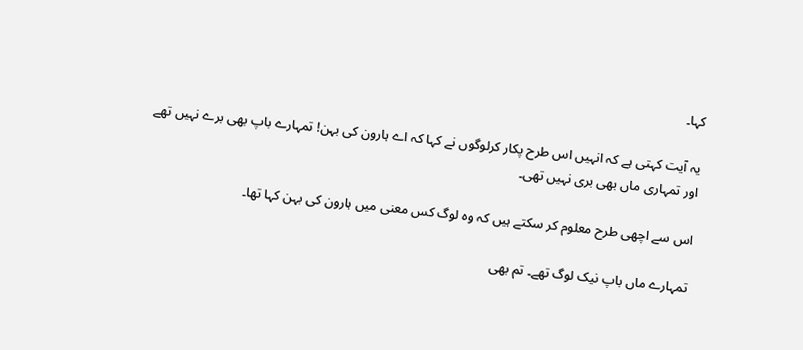کہا۔

یہ آیت کہتی ہے کہ انہیں اس طرح پکار کرلوگوں نے کہا کہ اے ہارون کی بہن! تمہارے باپ بھی برے نہیں تھے اور تمہاری ماں بھی بری نہیں تھی۔

اس سے اچھی طرح معلوم کر سکتے ہیں کہ وہ لوگ کس معنی میں ہارون کی بہن کہا تھا۔

تمہارے ماں باپ نیک لوگ تھے۔ تم بھی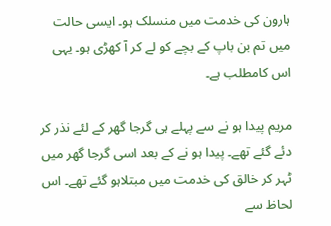ہارون کی خدمت میں منسلک ہو۔ ایسی حالت میں تم بن باپ کے بچے کو لے کر آ کھڑی ہو۔ یہی اس کامطلب ہے۔

مریم پیدا ہو نے سے پہلے ہی گرجا گھر کے لئے نذر کر دئے گئے تھے۔ پیدا ہو نے کے بعد اسی گرجا گھر میں ٹہر کر خالق کی خدمت میں مبتلاہو گئے تھے۔ اس لحاظ سے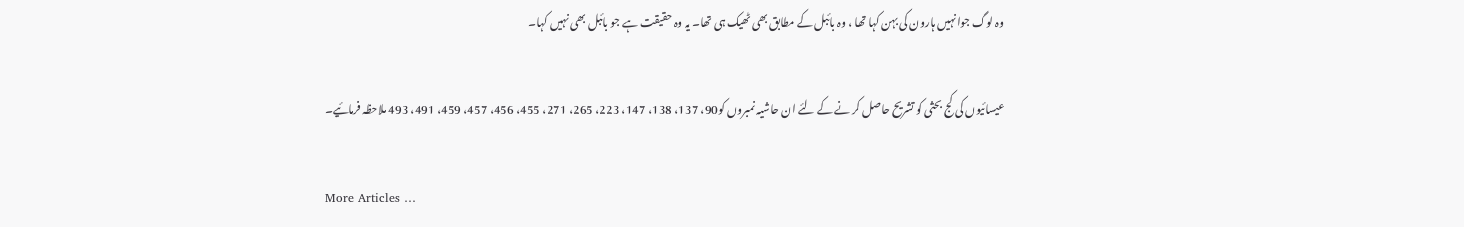وہ لوگ جوانہیں ہارون کی بہن کہا تھا ، وہ بائبل کے مطابق بھی ٹھیک ہی تھا۔ یہ وہ حقیقت ہے جو بائبل بھی نہیں کہا۔

عیسائیوں کی کج بحثی کو تشریح حاصل کر نے کے لئے ان حاشیہ نمبروں کو90، 137، 138، 147، 223، 265، 271، 455، 456، 457، 459، 491، 493 ملاحظہ فرمائیے۔

More Articles …